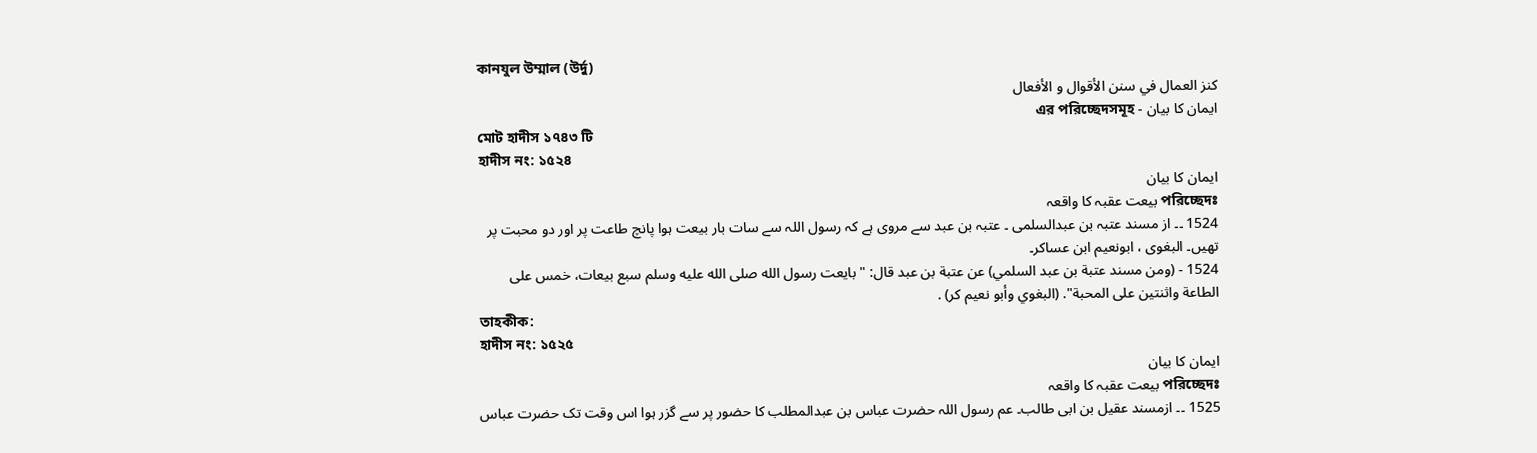কানযুল উম্মাল (উর্দু)
كنز العمال في سنن الأقوال و الأفعال
ایمان کا بیان - এর পরিচ্ছেদসমূহ
মোট হাদীস ১৭৪৩ টি
হাদীস নং: ১৫২৪
ایمان کا بیان
পরিচ্ছেদঃ بیعت عقبہ کا واقعہ
1524 ۔۔ از مسند عتبہ بن عبدالسلمی ۔ عتبہ بن عبد سے مروی ہے کہ رسول اللہ سے سات بار بیعت ہوا پانچ طاعت پر اور دو محبت پر تھیں۔ البغوی ، ابونعیم ابن عساکر۔
1524 - (ومن مسند عتبة بن عبد السلمي) عن عتبة بن عبد قال: " بايعت رسول الله صلى الله عليه وسلم سبع بيعات، خمس على الطاعة واثنتين على المحبة". (البغوي وأبو نعيم كر) .
তাহকীক:
হাদীস নং: ১৫২৫
ایمان کا بیان
পরিচ্ছেদঃ بیعت عقبہ کا واقعہ
1525 ۔۔ ازمسند عقیل بن ابی طالب۔ عم رسول اللہ حضرت عباس بن عبدالمطلب کا حضور پر سے گزر ہوا اس وقت تک حضرت عباس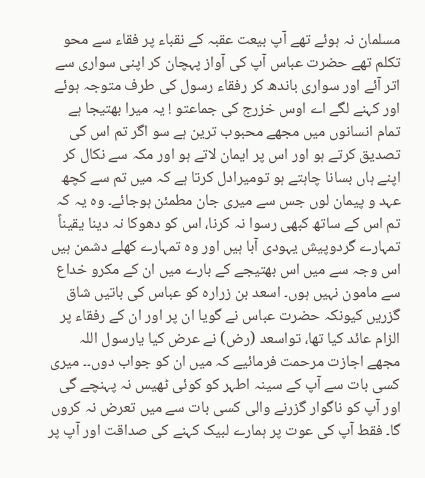مسلمان نہ ہوئے تھے آپ بیعت عقبہ کے نقباء پر فقاء سے محو تکلم تھے حضرت عباس آپ کی آواز پہچان کر اپنی سواری سے اتر آئے اور سواری باندھ کر رفقاء رسول کی طرف متوجہ ہوئے اور کہنے لگے اے اوس خزرج کی جماعتو ! یہ میرا بھتیجا ہے تمام انسانوں میں مجھے محبوب ترین ہے سو اگر تم اس کی تصدیق کرتے ہو اور اس پر ایمان لاتے ہو اور مکہ سے نکال کر اپنے ہاں بسانا چاہتے ہو تومیرادل کرتا ہے کہ میں تم سے کچھ عہد و پیمان لوں جس سے میری جان مطمئن ہوجائے۔ وہ یہ کہ تم اس کے ساتھ کبھی رسوا نہ کرنا، اس کو دھوکا نہ دینا یقیناً تمہارے گردوپیش یہودی آبا ہیں اور وہ تمہارے کھلے دشمن ہیں اس وجہ سے میں اس بھتیجے کے بارے میں ان کے مکرو خداع سے مامون نہیں ہوں۔ اسعد بن زرارہ کو عباس کی باتیں شاق گزریں کیونکہ حضرت عباس نے گویا ان پر اور ان کے رفقاء پر الزام عائد کیا تھا، تواسعد (رض) نے عرض کیا یارسول اللہ مجھے اجازت مرحمت فرمائیے کہ میں ان کو جواب دوں۔۔ میری کسی بات سے آپ کے سینہ اطہر کو کوئی ٹھیس نہ پہنچے گی اور آپ کو ناگوار گزرنے والی کسی بات سے میں تعرض نہ کروں گا۔ فقط آپ کی عوت پر ہمارے لبیک کہنے کی صداقت اور آپ پر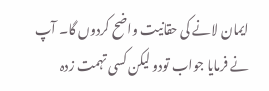ایمان لانے کی حقانیت واضح کردوں گا۔ آپ نے فرمایا جواب تودو لیکن کسی تہمت زدہ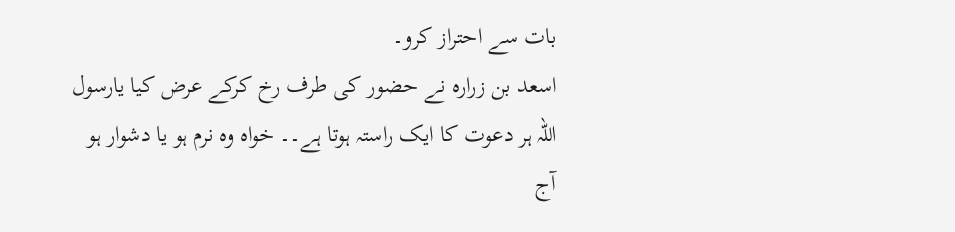بات سے احتراز کرو۔
اسعد بن زرارہ نے حضور کی طرف رخ کرکے عرض کیا یارسول اللہ ہر دعوت کا ایک راستہ ہوتا ہے۔۔ خواہ وہ نرم ہو یا دشوار ہو آج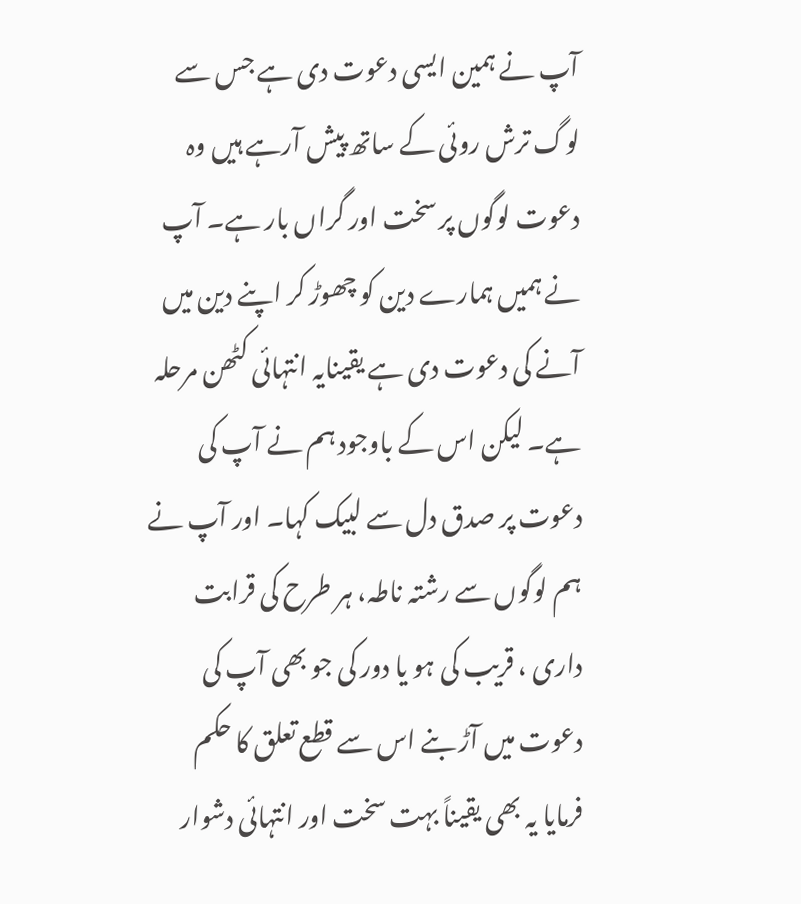آپ نے ہمین ایسی دعوت دی ہے جس سے لوگ ترش روئی کے ساتھ پیش آرہے ہیں وہ دعوت لوگوں پر سخت اور گراں بار ہے۔ آپ نے ہمیں ہمارے دین کو چھوڑ کر اپنے دین میں آنے کی دعوت دی ہے یقینایہ انتہائی کٹھن مرحلہ ہے۔ لیکن اس کے باوجود ہم نے آپ کی دعوت پر صدق دل سے لبیک کہا۔ اور آپ نے ہم لوگوں سے رشتہ ناطہ، ہر طرح کی قرابت داری ، قریب کی ہو یا دور کی جو بھی آپ کی دعوت میں آڑ بنے اس سے قطع تعلق کا حکم فرمایا یہ بھی یقیناً بہت سخت اور انتہائی دشوار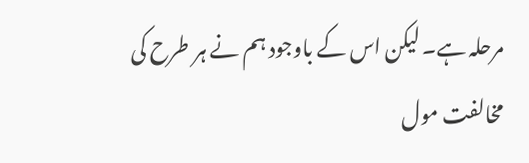مرحلہ ہے۔ لیکن اس کے باوجود ہم نے ہر طرح کی مخالفت مول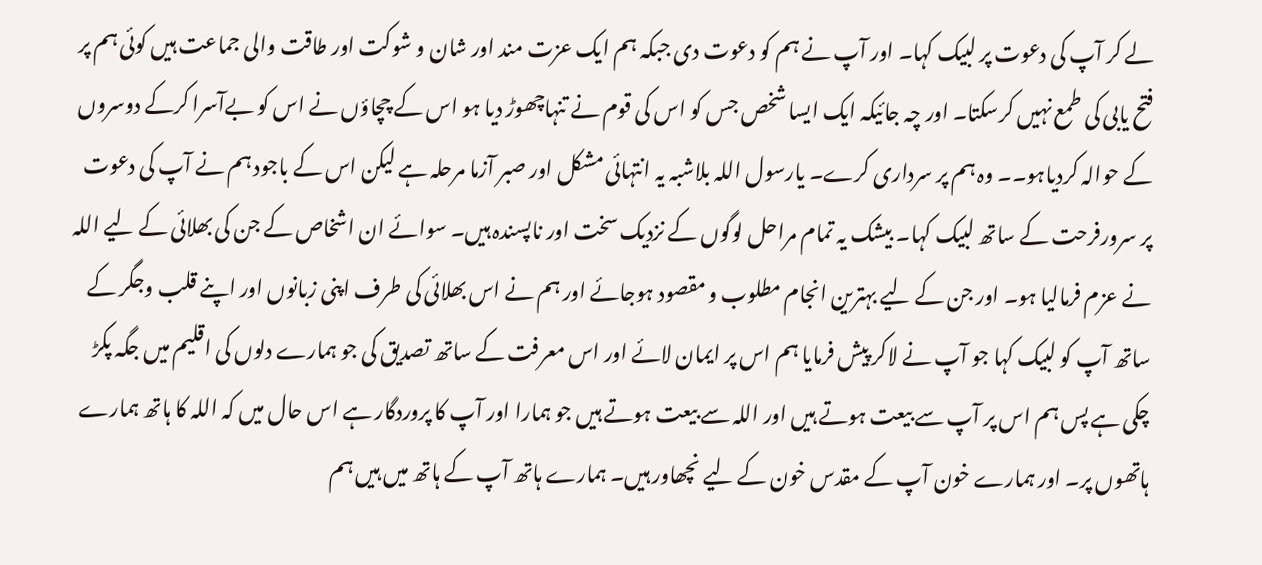لے کر آپ کی دعوت پر لبیک کہا۔ اور آپ نے ہم کو دعوت دی جبکہ ہم ایک عزت مند اور شان و شوکت اور طاقت والی جماعت ہیں کوئی ہم پر فتح یابی کی طمع نہیں کرسکتا۔ اور چہ جائیکہ ایک ایسا شخص جس کو اس کی قوم نے تنہاچھوڑ دیا ہو اس کے چچاؤں نے اس کو بےآسرا کرکے دوسروں کے حوالہ کردیاہو۔۔ وہ ہم پر سرداری کرے۔ یارسول اللہ بلاشبہ یہ انتہائی مشکل اور صبر آزما مرحلہ ہے لیکن اس کے باجود ہم نے آپ کی دعوت پر سرورفرحت کے ساتھ لبیک کہا۔ بیشک یہ تمام مراحل لوگوں کے نزدیک سخت اور ناپسندہ ہیں۔ سوائے ان اشخاص کے جن کی بھلائی کے لیے اللہ نے عزم فرمالیا ہو۔ اور جن کے لیے بہترین انجام مطلوب و مقصود ہوجائے اور ہم نے اس بھلائی کی طرف اپنی زبانوں اور اپنے قلب وجگر کے ساتھ آپ کو لبیک کہا جو آپ نے لاکر پیش فرمایا ہم اس پر ایمان لائے اور اس معرفت کے ساتھ تصدیق کی جو ہمارے دلوں کی اقلیم میں جگہ پکڑ چکی ہے پس ہم اس پر آپ سے بیعت ہوتے ہیں اور اللہ سے بیعت ہوتے ہیں جو ہمارا اور آپ کا پروردگار ہے اس حال میں کہ اللہ کا ہاتھ ہمارے ہاتھوں پر۔ اور ہمارے خون آپ کے مقدس خون کے لیے نچھاور ہیں۔ ہمارے ہاتھ آپ کے ہاتھ میں ہیں ہم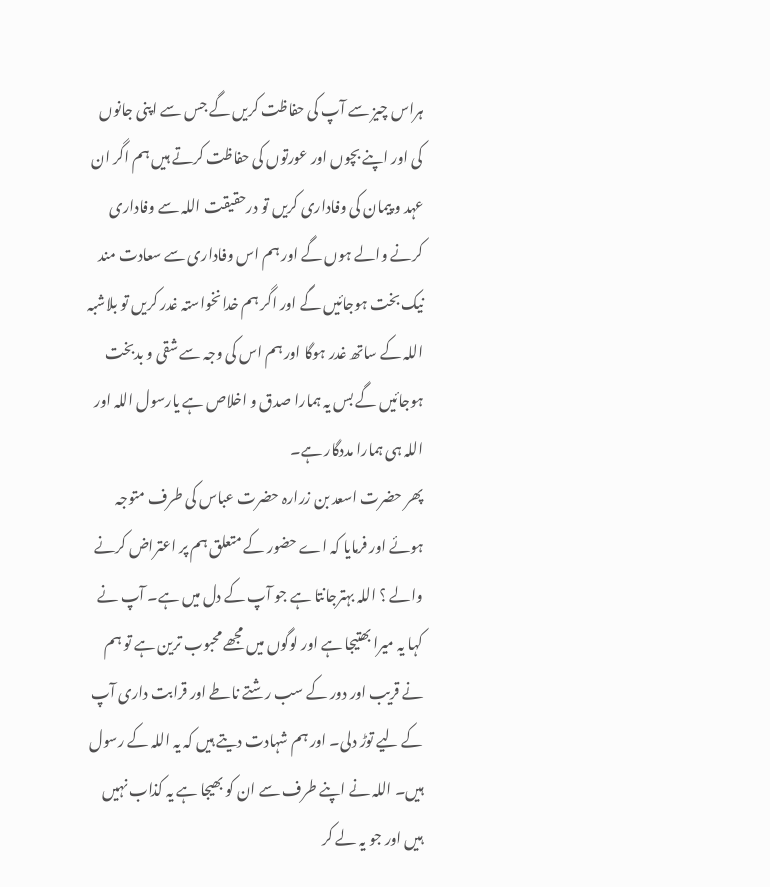ہراس چیز سے آپ کی حفاظت کریں گے جس سے اپنی جانوں کی اور اپنے بچوں اور عورتوں کی حفاظت کرتے ہیں ہم اگر ان عہد و پیمان کی وفاداری کریں تو درحقیقت اللہ سے وفاداری کرنے والے ہوں گے اور ہم اس وفاداری سے سعادت مند نیک بخت ہوجائیں گے اور اگر ہم خدانخواستہ غدر کریں تو بلاشبہ اللہ کے ساتھ غدر ہوگا اور ہم اس کی وجہ سے شقی و بدبخت ہوجائیں گے بس یہ ہمارا صدق و اخلاص ہے یارسول اللہ اور اللہ ہی ہمارا مددگار ہے۔
پھر حضرت اسعد بن زرارہ حضرت عباس کی طرف متوجہ ہوئے اور فرمایا کہ اے حضور کے متعلق ہم پر اعتراض کرنے والے ؟ اللہ بہترجانتا ہے جو آپ کے دل میں ہے۔ آپ نے کہا یہ میرا بھتیجا ہے اور لوگوں میں مجھے محبوب ترین ہے تو ہم نے قریب اور دور کے سب رشتے ناطے اور قرابت داری آپ کے لیے توڑ دلی۔ اور ہم شہادت دیتے ہیں کہ یہ اللہ کے رسول ہیں۔ اللہ نے اپنے طرف سے ان کو بھیجا ہے یہ کذاب نہیں ہیں اور جو یہ لے کر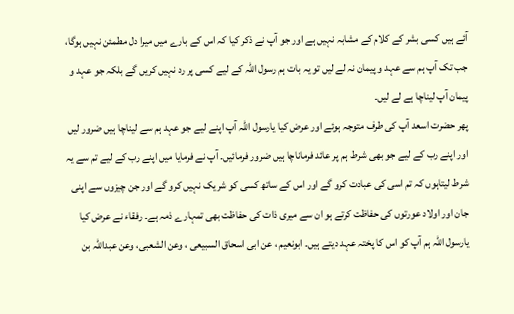آئے ہیں کسی بشر کے کلام کے مشابہ نہیں ہے اور جو آپ نے ذکر کیا کہ اس کے بارے میں میرا دل مطمئن نہیں ہوگا، جب تک آپ ہم سے عہد و پیمان نہ لے لیں تو یہ بات ہم رسول اللہ کے لیے کسی پر رد نہیں کریں گے بلکہ جو عہد و پیمان آپ لیناچا ہے لے لیں۔
پھر حضرت اسعد آپ کی طرف متوجہ ہوئے اور عرض کیا یارسول اللہ آپ اپنے لیے جو عہد ہم سے لیناچا ہیں ضرور لیں اور اپنے رب کے لیے جو بھی شرط ہم پر عائد فرماناچا ہیں ضرور فرمائیں۔ آپ نے فرمایا میں اپنے رب کے لیے تم سے یہ شرط لیتاہوں کہ تم اسی کی عبادت کرو گے اور اس کے ساتھ کسی کو شریک نہیں کرو گے اور جن چیزوں سے اپنی جان اور اولاد عورتوں کی حفاظت کرتے ہو ان سے میری ذات کی حفاظت بھی تمہارے ذمہ ہے۔ رفقاء نے عرض کیا یارسول اللہ ہم آپ کو اس کا پختہ عہد دیتے ہیں۔ ابونعیم ، عن ابی اسحاق السبیعی ، وعن الشعبی، وعن عبداللہ بن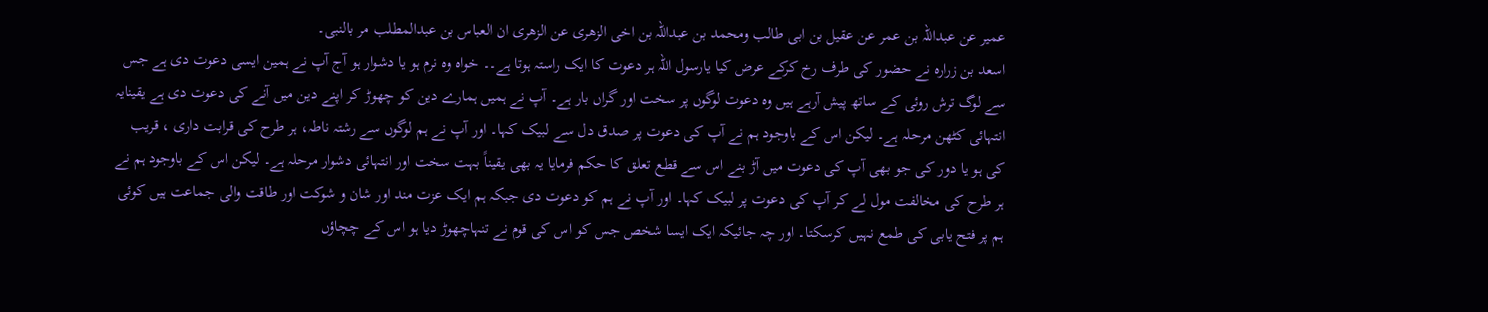عمیر عن عبداللہ بن عمر عن عقیل بن ابی طالب ومحمد بن عبداللہ بن اخی الزھری عن الزھری ان العباس بن عبدالمطلب مر بالنبی۔
اسعد بن زرارہ نے حضور کی طرف رخ کرکے عرض کیا یارسول اللہ ہر دعوت کا ایک راستہ ہوتا ہے۔۔ خواہ وہ نرم ہو یا دشوار ہو آج آپ نے ہمین ایسی دعوت دی ہے جس سے لوگ ترش روئی کے ساتھ پیش آرہے ہیں وہ دعوت لوگوں پر سخت اور گراں بار ہے۔ آپ نے ہمیں ہمارے دین کو چھوڑ کر اپنے دین میں آنے کی دعوت دی ہے یقینایہ انتہائی کٹھن مرحلہ ہے۔ لیکن اس کے باوجود ہم نے آپ کی دعوت پر صدق دل سے لبیک کہا۔ اور آپ نے ہم لوگوں سے رشتہ ناطہ، ہر طرح کی قرابت داری ، قریب کی ہو یا دور کی جو بھی آپ کی دعوت میں آڑ بنے اس سے قطع تعلق کا حکم فرمایا یہ بھی یقیناً بہت سخت اور انتہائی دشوار مرحلہ ہے۔ لیکن اس کے باوجود ہم نے ہر طرح کی مخالفت مول لے کر آپ کی دعوت پر لبیک کہا۔ اور آپ نے ہم کو دعوت دی جبکہ ہم ایک عزت مند اور شان و شوکت اور طاقت والی جماعت ہیں کوئی ہم پر فتح یابی کی طمع نہیں کرسکتا۔ اور چہ جائیکہ ایک ایسا شخص جس کو اس کی قوم نے تنہاچھوڑ دیا ہو اس کے چچاؤں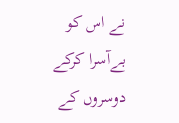نے اس کو بےآسرا کرکے دوسروں کے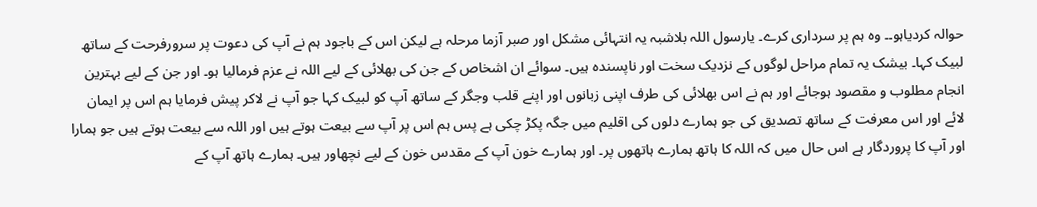حوالہ کردیاہو۔۔ وہ ہم پر سرداری کرے۔ یارسول اللہ بلاشبہ یہ انتہائی مشکل اور صبر آزما مرحلہ ہے لیکن اس کے باجود ہم نے آپ کی دعوت پر سرورفرحت کے ساتھ لبیک کہا۔ بیشک یہ تمام مراحل لوگوں کے نزدیک سخت اور ناپسندہ ہیں۔ سوائے ان اشخاص کے جن کی بھلائی کے لیے اللہ نے عزم فرمالیا ہو۔ اور جن کے لیے بہترین انجام مطلوب و مقصود ہوجائے اور ہم نے اس بھلائی کی طرف اپنی زبانوں اور اپنے قلب وجگر کے ساتھ آپ کو لبیک کہا جو آپ نے لاکر پیش فرمایا ہم اس پر ایمان لائے اور اس معرفت کے ساتھ تصدیق کی جو ہمارے دلوں کی اقلیم میں جگہ پکڑ چکی ہے پس ہم اس پر آپ سے بیعت ہوتے ہیں اور اللہ سے بیعت ہوتے ہیں جو ہمارا اور آپ کا پروردگار ہے اس حال میں کہ اللہ کا ہاتھ ہمارے ہاتھوں پر۔ اور ہمارے خون آپ کے مقدس خون کے لیے نچھاور ہیں۔ ہمارے ہاتھ آپ کے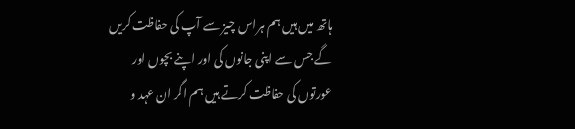ہاتھ میں ہیں ہم ہراس چیز سے آپ کی حفاظت کریں گے جس سے اپنی جانوں کی اور اپنے بچوں اور عورتوں کی حفاظت کرتے ہیں ہم اگر ان عہد و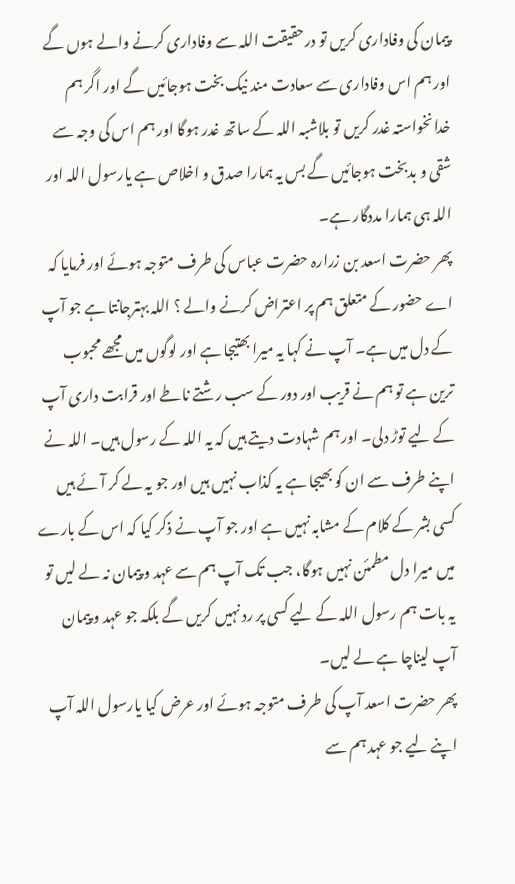پیمان کی وفاداری کریں تو درحقیقت اللہ سے وفاداری کرنے والے ہوں گے اور ہم اس وفاداری سے سعادت مند نیک بخت ہوجائیں گے اور اگر ہم خدانخواستہ غدر کریں تو بلاشبہ اللہ کے ساتھ غدر ہوگا اور ہم اس کی وجہ سے شقی و بدبخت ہوجائیں گے بس یہ ہمارا صدق و اخلاص ہے یارسول اللہ اور اللہ ہی ہمارا مددگار ہے۔
پھر حضرت اسعد بن زرارہ حضرت عباس کی طرف متوجہ ہوئے اور فرمایا کہ اے حضور کے متعلق ہم پر اعتراض کرنے والے ؟ اللہ بہترجانتا ہے جو آپ کے دل میں ہے۔ آپ نے کہا یہ میرا بھتیجا ہے اور لوگوں میں مجھے محبوب ترین ہے تو ہم نے قریب اور دور کے سب رشتے ناطے اور قرابت داری آپ کے لیے توڑ دلی۔ اور ہم شہادت دیتے ہیں کہ یہ اللہ کے رسول ہیں۔ اللہ نے اپنے طرف سے ان کو بھیجا ہے یہ کذاب نہیں ہیں اور جو یہ لے کر آئے ہیں کسی بشر کے کلام کے مشابہ نہیں ہے اور جو آپ نے ذکر کیا کہ اس کے بارے میں میرا دل مطمئن نہیں ہوگا، جب تک آپ ہم سے عہد و پیمان نہ لے لیں تو یہ بات ہم رسول اللہ کے لیے کسی پر رد نہیں کریں گے بلکہ جو عہد و پیمان آپ لیناچا ہے لے لیں۔
پھر حضرت اسعد آپ کی طرف متوجہ ہوئے اور عرض کیا یارسول اللہ آپ اپنے لیے جو عہد ہم سے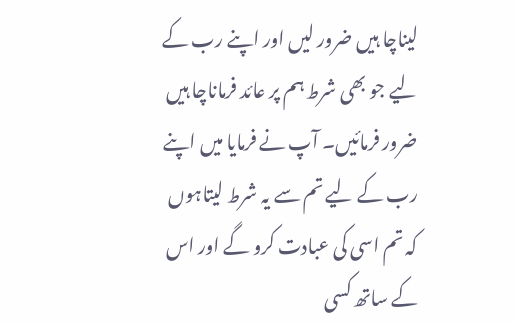لیناچا ہیں ضرور لیں اور اپنے رب کے لیے جو بھی شرط ہم پر عائد فرماناچا ہیں ضرور فرمائیں۔ آپ نے فرمایا میں اپنے رب کے لیے تم سے یہ شرط لیتاہوں کہ تم اسی کی عبادت کرو گے اور اس کے ساتھ کسی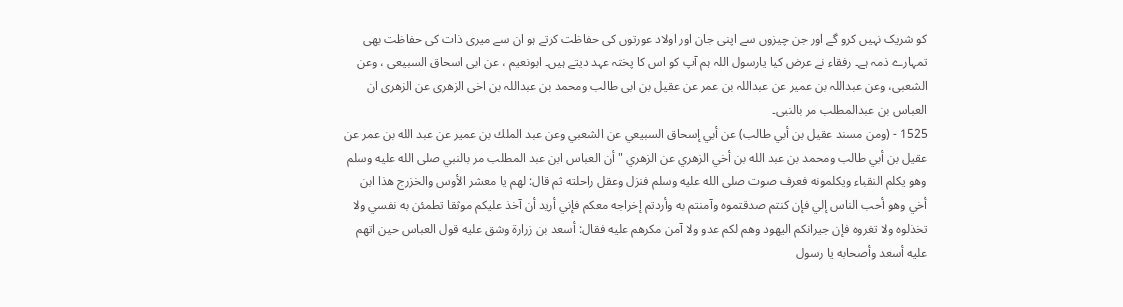کو شریک نہیں کرو گے اور جن چیزوں سے اپنی جان اور اولاد عورتوں کی حفاظت کرتے ہو ان سے میری ذات کی حفاظت بھی تمہارے ذمہ ہے۔ رفقاء نے عرض کیا یارسول اللہ ہم آپ کو اس کا پختہ عہد دیتے ہیں۔ ابونعیم ، عن ابی اسحاق السبیعی ، وعن الشعبی، وعن عبداللہ بن عمیر عن عبداللہ بن عمر عن عقیل بن ابی طالب ومحمد بن عبداللہ بن اخی الزھری عن الزھری ان العباس بن عبدالمطلب مر بالنبی۔
1525 - (ومن مسند عقيل بن أبي طالب) عن أبي إسحاق السبيعي عن الشعبي وعن عبد الملك بن عمير عن عبد الله بن عمر عن عقيل بن أبي طالب ومحمد بن عبد الله بن أخي الزهري عن الزهري "أن العباس ابن عبد المطلب مر بالنبي صلى الله عليه وسلم وهو يكلم النقباء ويكلمونه فعرف صوت صلى الله عليه وسلم فنزل وعقل راحلته ثم قال: لهم يا معشر الأوس والخزرج هذا ابن أخي وهو أحب الناس إلي فإن كنتم صدقتموه وآمنتم به وأردتم إخراجه معكم فإني أريد أن آخذ عليكم موثقا تطمئن به نفسي ولا تخذلوه ولا تغروه فإن جيرانكم اليهود وهم لكم عدو ولا آمن مكرهم عليه فقال: أسعد بن زرارة وشق عليه قول العباس حين اتهم عليه أسعد وأصحابه يا رسول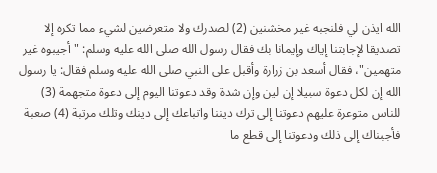الله ايذن لي فلنجبه غير مخشنين (2) لصدرك ولا متعرضين لشيء مما تكره إلا تصديقا لإجابتنا إياك وإيمانا بك فقال رسول الله صلى الله عليه وسلم: "أجيبوه غير متهمين"، فقال أسعد بن زرارة وأقبل على النبي صلى الله عليه وسلم فقال: يا رسول الله إن لكل دعوة سبيلا إن لين وإن شدة وقد دعوتنا اليوم إلى دعوة متجهمة (3) للناس متوعرة عليهم دعوتنا إلى ترك ديننا واتباعك إلى دينك وتلك مرتبة (4) صعبة فأجبناك إلى ذلك ودعوتنا إلى قطع ما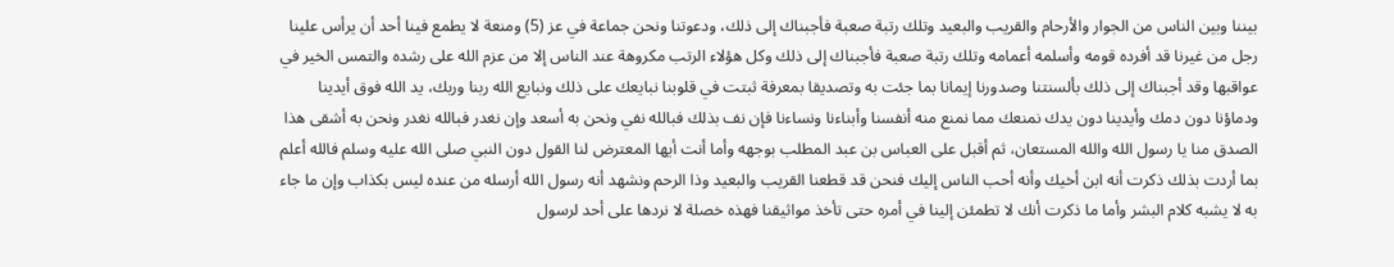بيننا وبين الناس من الجوار والأرحام والقريب والبعيد وتلك رتبة صعبة فأجبناك إلى ذلك، ودعوتنا ونحن جماعة في عز (5) ومنعة لا يطمع فينا أحد أن يرأس علينا رجل من غيرنا قد أفرده قومه وأسلمه أعمامه وتلك رتبة صعبة فأجبناك إلى ذلك وكل هؤلاء الرتب مكروهة عند الناس إلا من عزم الله على رشده والتمس الخير في عواقبها وقد أجبناك إلى ذلك بألسنتنا وصدورنا إيمانا بما جئت به وتصديقا بمعرفة ثبتت في قلوبنا نبايعك على ذلك ونبايع الله ربنا وربك، يد الله فوق أيدينا ودماؤنا دون دمك وأيدينا دون يدك نمنعك مما نمنع منه أنفسنا وأبناءنا ونساءنا فإن نف بذلك فبالله نفي ونحن به أسعد وإن نغدر فبالله نغدر ونحن به أشقى هذا الصدق منا يا رسول الله والله المستعان، ثم أقبل على العباس بن عبد المطلب بوجهه وأما أنت أيها المعترض لنا القول دون النبي صلى الله عليه وسلم فالله أعلم بما أردت بذلك ذكرت أنه ابن أخيك وأنه أحب الناس إليك فنحن قد قطعنا القريب والبعيد وذا الرحم ونشهد أنه رسول الله أرسله من عنده ليس بكذاب وإن ما جاء به لا يشبه كلام البشر وأما ما ذكرت أنك لا تطمئن إلينا في أمره حتى تأخذ مواثيقنا فهذه خصلة لا نردها على أحد لرسول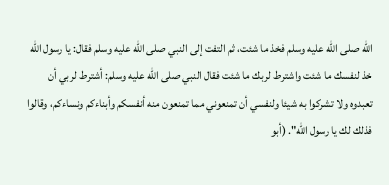الله صلى الله عليه وسلم فخذ ما شئت، ثم التفت إلى النبي صلى الله عليه وسلم فقال: يا رسول الله خذ لنفسك ما شئت واشترط لربك ما شئت فقال النبي صلى الله عليه وسلم: أشترط لربي أن تعبدوه ولا تشركوا به شيئا ولنفسي أن تمنعوني مما تمنعون منه أنفسكم وأبناءكم ونساءكم، وقالوا فذلك لك يا رسول الله". (أبو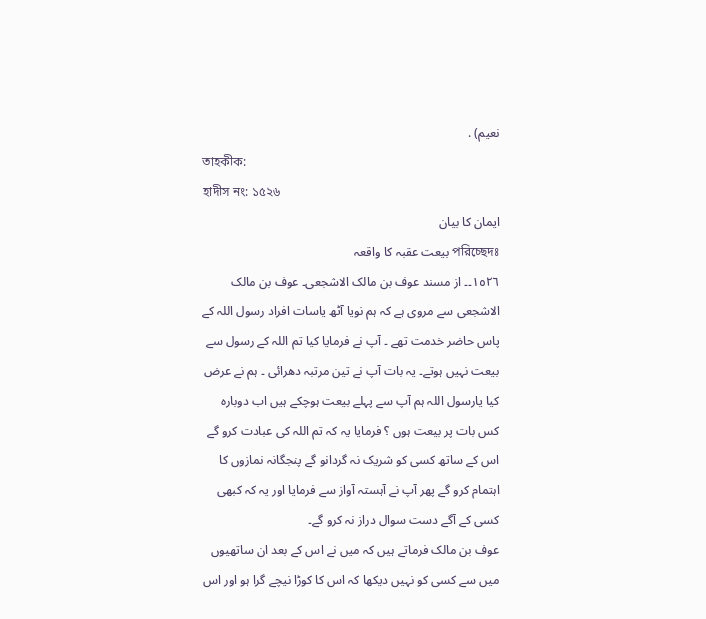نعيم) .
তাহকীক:
হাদীস নং: ১৫২৬
ایمان کا بیان
পরিচ্ছেদঃ بیعت عقبہ کا واقعہ
١٥٢٦۔۔ از مسند عوف بن مالک الاشجعی۔ عوف بن مالک الاشجعی سے مروی ہے کہ ہم نویا آٹھ یاسات افراد رسول اللہ کے پاس حاضر خدمت تھے ۔ آپ نے فرمایا کیا تم اللہ کے رسول سے بیعت نہیں ہوتے۔ یہ بات آپ نے تین مرتبہ دھرائی ۔ ہم نے عرض کیا یارسول اللہ ہم آپ سے پہلے بیعت ہوچکے ہیں اب دوبارہ کس بات پر بیعت ہوں ؟ فرمایا یہ کہ تم اللہ کی عبادت کرو گے اس کے ساتھ کسی کو شریک نہ گردانو گے پنجگانہ نمازوں کا اہتمام کرو گے پھر آپ نے آہستہ آواز سے فرمایا اور یہ کہ کبھی کسی کے آگے دست سوال دراز نہ کرو گے۔
عوف بن مالک فرماتے ہیں کہ میں نے اس کے بعد ان ساتھیوں میں سے کسی کو نہیں دیکھا کہ اس کا کوڑا نیچے گرا ہو اور اس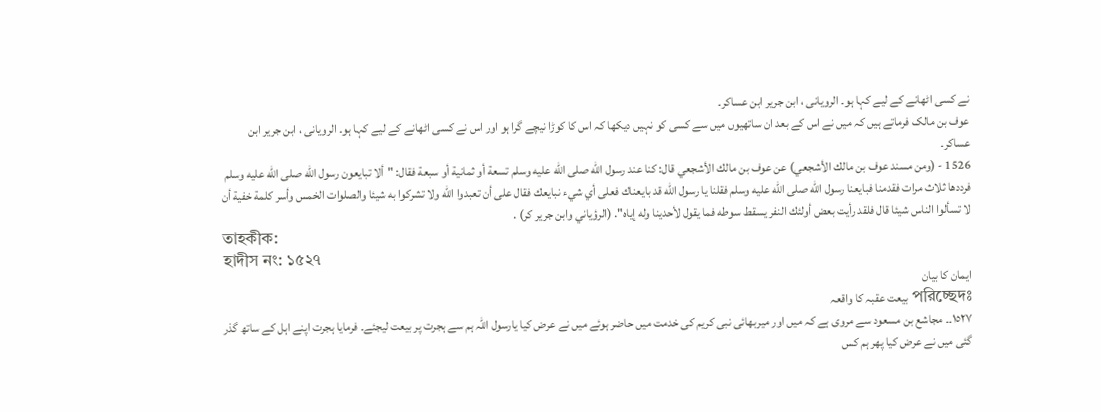نے کسی اٹھانے کے لیے کہا ہو۔ الرویانی ، ابن جریر ابن عساکر۔
عوف بن مالک فرماتے ہیں کہ میں نے اس کے بعد ان ساتھیوں میں سے کسی کو نہیں دیکھا کہ اس کا کوڑا نیچے گرا ہو اور اس نے کسی اٹھانے کے لیے کہا ہو۔ الرویانی ، ابن جریر ابن عساکر۔
1526 - (ومن مسند عوف بن مالك الأشجعي) عن عوف بن مالك الأشجعي قال: كنا عند رسول الله صلى الله عليه وسلم تسعة أو ثمانية أو سبعة فقال: "ألا تبايعون رسول الله صلى الله عليه وسلم فرددها ثلاث مرات فقدمنا فبايعنا رسول الله صلى الله عليه وسلم فقلنا يا رسول الله قد بايعناك فعلى أي شيء نبايعك فقال على أن تعبدوا الله ولا تشركوا به شيئا والصلوات الخمس وأسر كلمة خفية أن لا تسألوا الناس شيئا قال فلقد رأيت بعض أولئك النفر يسقط سوطه فما يقول لأحدينا وله إياه". (الرؤياني وابن جرير كر) .
তাহকীক:
হাদীস নং: ১৫২৭
ایمان کا بیان
পরিচ্ছেদঃ بیعت عقبہ کا واقعہ
١٥٢٧۔۔ مجاشع بن مسعود سے مروی ہے کہ میں اور میربھائی نبی کریم کی خدمت میں حاضر ہوئے میں نے عرض کیا یارسول اللہ ہم سے ہجرت پر بیعت لیجئے۔ فرمایا ہجرت اپنے اہل کے ساتھ گذر گئی میں نے عرض کیا پھر ہم کس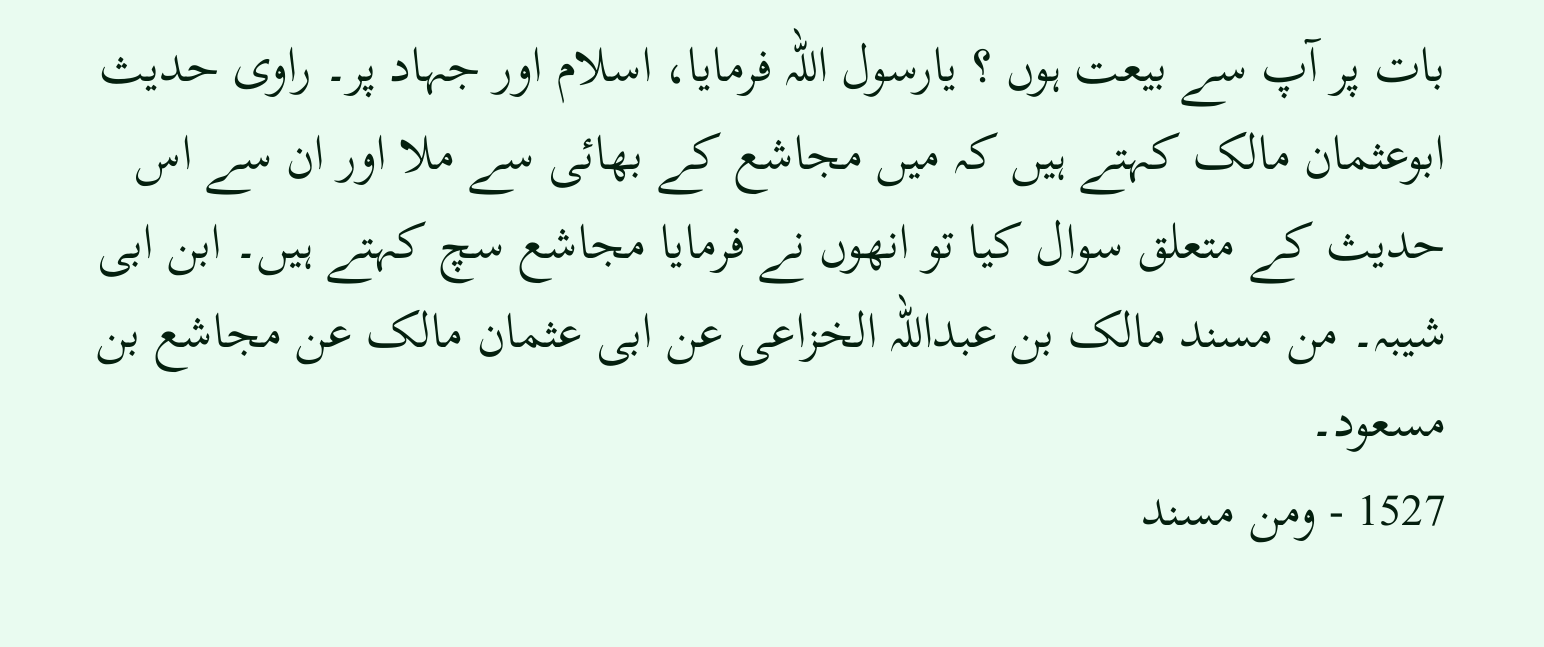بات پر آپ سے بیعت ہوں ؟ یارسول اللہ فرمایا، اسلام اور جہاد پر۔ راوی حدیث ابوعثمان مالک کہتے ہیں کہ میں مجاشع کے بھائی سے ملا اور ان سے اس حدیث کے متعلق سوال کیا تو انھوں نے فرمایا مجاشع سچ کہتے ہیں۔ ابن ابی شیبہ۔ من مسند مالک بن عبداللہ الخزاعی عن ابی عثمان مالک عن مجاشع بن مسعود۔
1527 - ومن مسند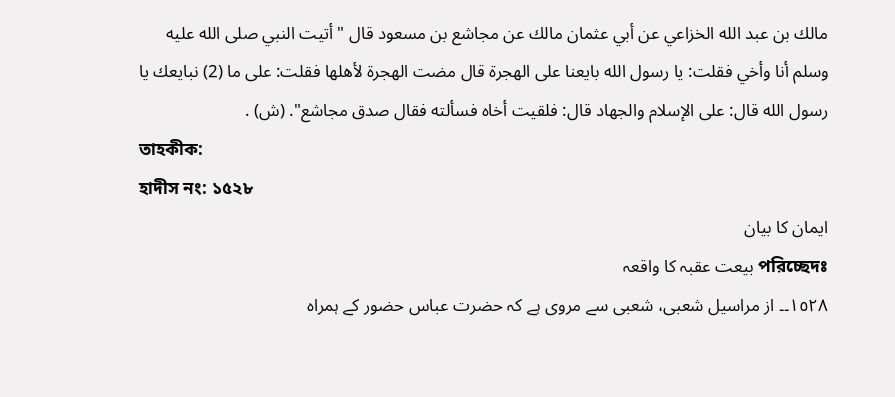مالك بن عبد الله الخزاعي عن أبي عثمان مالك عن مجاشع بن مسعود قال "أتيت النبي صلى الله عليه وسلم أنا وأخي فقلت: يا رسول الله بايعنا على الهجرة قال مضت الهجرة لأهلها فقلت: على ما (2) نبايعك يا رسول الله قال: على الإسلام والجهاد قال: فلقيت أخاه فسألته فقال صدق مجاشع". (ش) .
তাহকীক:
হাদীস নং: ১৫২৮
ایمان کا بیان
পরিচ্ছেদঃ بیعت عقبہ کا واقعہ
١٥٢٨۔۔ از مراسیل شعبی، شعبی سے مروی ہے کہ حضرت عباس حضور کے ہمراہ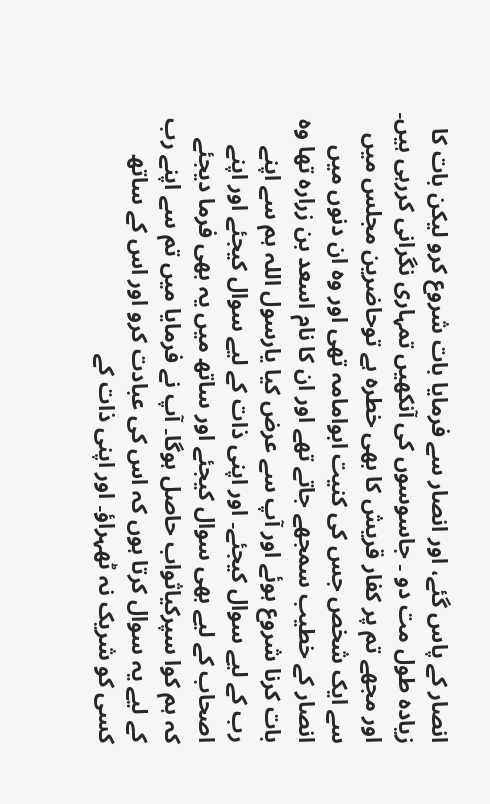انصار کے پاس گئے، اور انصار سے فرمایا بات شروع کرو لیکن بات کا زیادہ طول مت دو ۔ جاسوسوں کی آنکھیں تمہاری نگرانی کررہی ہیں۔ اور مجھے تم پر کفار قریش کا بھی خطرہ ہے توحاضرین مجلس میں سے ایک شخص جس کی کنیت ابوامامہ تھی اور وہ ان دنوں میں انصار کے خطیب سمجھے جاتے تھے اور ان کا نام اسعد بن زرارہ تھا وہ بات کرنا شروع ہوئے اور آپ سے عرض کیا یارسول اللہ ہم سے اپنے رب کے لیے سوال کیجئے۔ اور اپنی ذات کے لیے سوال کیجئے اور اپنے اصحاب کے لیے بھی سوال کیجئے اور ساتھ میں یہ بھی فرما دیجئے کہ ہم کوا سپرکیاثواب حاصل ہوگا۔ آپ نے فرمایا میں تم سے اپنے رب کے لیے یہ سوال کرتا ہوں کہ اس کی عبادت کرو اور اس کے ساتھ کسی کو شریک نہ ٹھہراؤ۔ اور اپنی ذات کے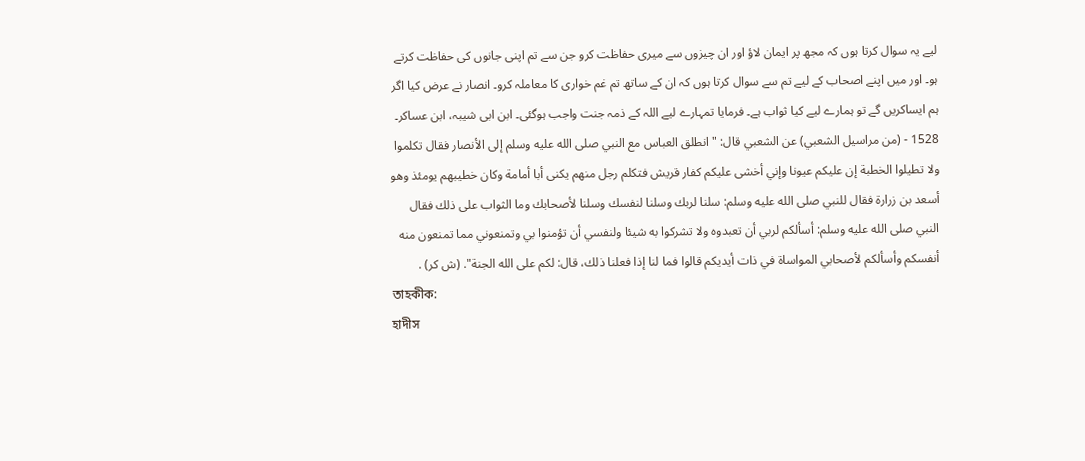لیے یہ سوال کرتا ہوں کہ مجھ پر ایمان لاؤ اور ان چیزوں سے میری حفاظت کرو جن سے تم اپنی جانوں کی حفاظت کرتے ہو۔ اور میں اپنے اصحاب کے لیے تم سے سوال کرتا ہوں کہ ان کے ساتھ تم غم خواری کا معاملہ کرو۔ انصار نے عرض کیا اگر ہم ایساکریں گے تو ہمارے لیے کیا ثواب ہے۔ فرمایا تمہارے لیے اللہ کے ذمہ جنت واجب ہوگئی۔ ابن ابی شیبہ، ابن عساکر۔
1528 - (من مراسيل الشعبي) عن الشعبي قال: "انطلق العباس مع النبي صلى الله عليه وسلم إلى الأنصار فقال تكلموا ولا تطيلوا الخطبة إن عليكم عيونا وإني أخشى عليكم كفار قريش فتكلم رجل منهم يكنى أبا أمامة وكان خطيبهم يومئذ وهو أسعد بن زرارة فقال للنبي صلى الله عليه وسلم: سلنا لربك وسلنا لنفسك وسلنا لأصحابك وما الثواب على ذلك فقال النبي صلى الله عليه وسلم: أسألكم لربي أن تعبدوه ولا تشركوا به شيئا ولنفسي أن تؤمنوا بي وتمنعوني مما تمنعون منه أنفسكم وأسألكم لأصحابي المواساة في ذات أيديكم قالوا فما لنا إذا فعلنا ذلك، قال: لكم على الله الجنة". (ش كر) .
তাহকীক:
হাদীস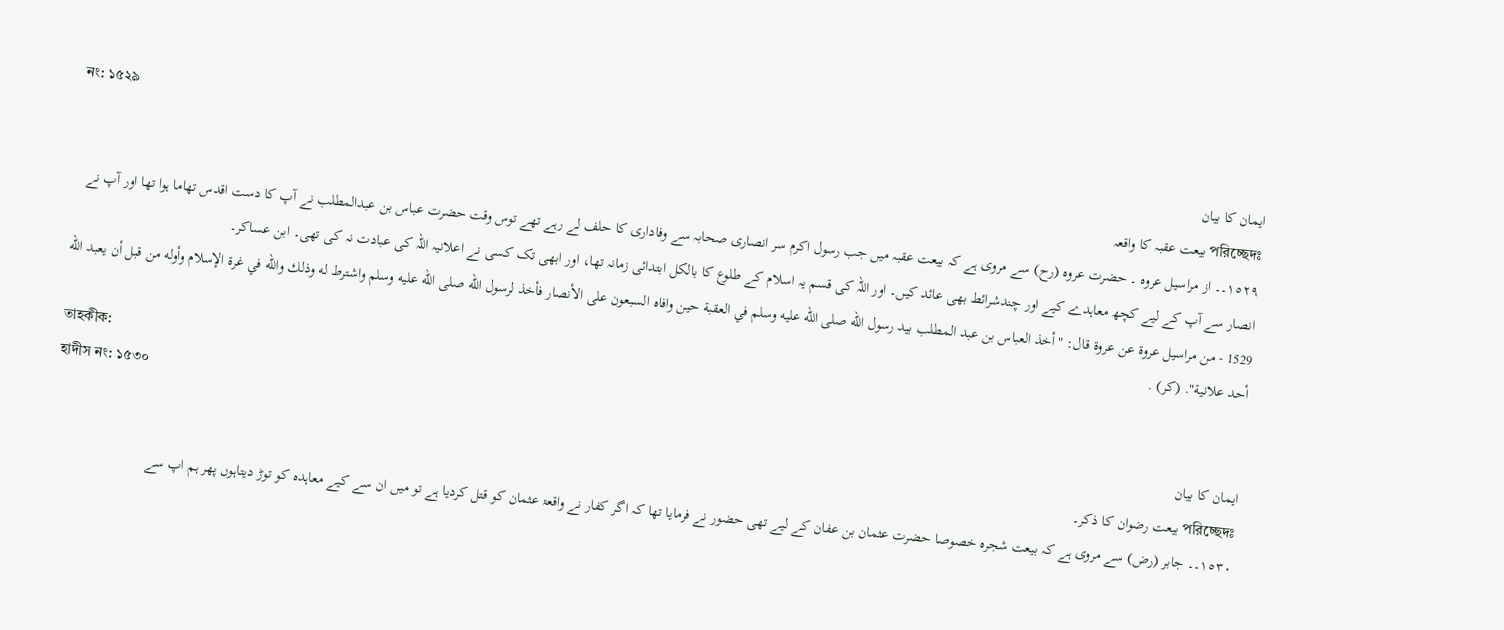নং: ১৫২৯
ایمان کا بیان
পরিচ্ছেদঃ بیعت عقبہ کا واقعہ
١٥٢٩۔۔ از مراسیل عروہ ۔ حضرت عروہ (رح) سے مروی ہے کہ بیعت عقبہ میں جب رسول اکرم سر انصاری صحابہ سے وفاداری کا حلف لے رہے تھے توس وقت حضرت عباس بن عبدالمطلب نے آپ کا دست اقدس تھاما ہوا تھا اور آپ نے انصار سے آپ کے لیے کچھ معاہدے کیے اور چندشرائط بھی عائد کیں۔ اور اللہ کی قسم یہ اسلام کے طلوع کا بالکل ابتدائی زمانہ تھا، اور ابھی تک کسی نے اعلانیہ اللہ کی عبادت نہ کی تھی۔ ابن عساکر۔
1529 - من مراسيل عروة عن عروة قال: "أخذ العباس بن عبد المطلب بيد رسول الله صلى الله عليه وسلم في العقبة حين وافاه السبعون على الأنصار فأخذ لرسول الله صلى الله عليه وسلم واشترط له وذلك والله في غرة الإسلام وأوله من قبل أن يعبد الله أحد علانية". (كر) .
তাহকীক:
হাদীস নং: ১৫৩০
ایمان کا بیان
পরিচ্ছেদঃ بیعت رضوان کا ذکر۔
١٥٣٠۔۔ جابر (رض) سے مروی ہے کہ بیعت شجرہ خصوصا حضرت عثمان بن عفان کے لیے تھی حضور نے فرمایا تھا کہ اگر کفار نے واقعۃ عثمان کو قتل کردیا ہے تو میں ان سے کیے معاہدہ کو توڑ دیتاہوں پھر ہم اپ سے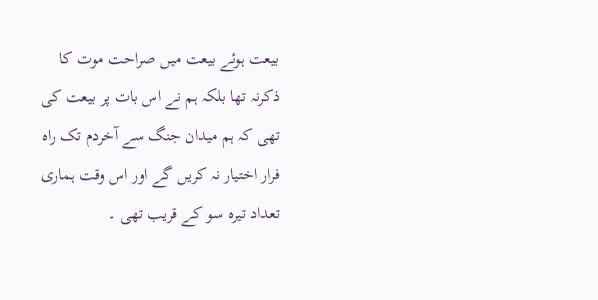بیعت ہوئے بیعت میں صراحت موت کا ذکرنہ تھا بلکہ ہم نے اس بات پر بیعت کی تھی کہ ہم میدان جنگ سے آخردم تک راہ فرار اختیار نہ کریں گے اور اس وقت ہماری تعداد تیرہ سو کے قریب تھی ۔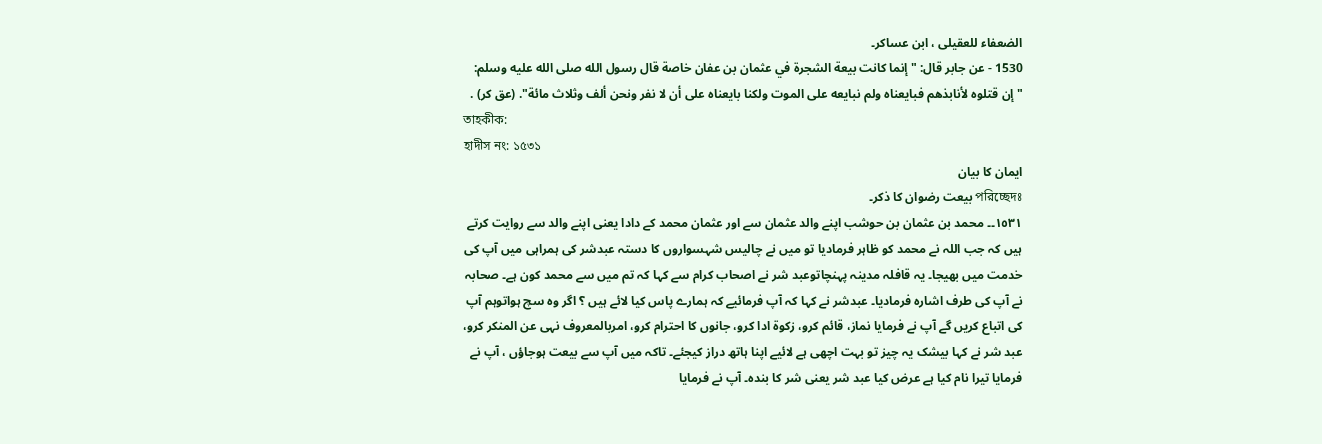الضعفاء للعقیلی ، ابن عساکر۔
1530 - عن جابر قال: "إنما كانت بيعة الشجرة في عثمان بن عفان خاصة قال رسول الله صلى الله عليه وسلم: "إن قتلوه لأنابذهم فبايعناه ولم نبايعه على الموت ولكنا بايعناه على أن لا نفر ونحن ألف وثلاث مائة". (عق كر) .
তাহকীক:
হাদীস নং: ১৫৩১
ایمان کا بیان
পরিচ্ছেদঃ بیعت رضوان کا ذکر۔
١٥٣١۔۔ محمد بن عثمان بن حوشب اپنے والد عثمان سے اور عثمان محمد کے دادا یعنی اپنے والد سے روایت کرتے ہیں کہ جب اللہ نے محمد کو ظاہر فرمادیا تو میں نے چالیس شہسواروں کا دستہ عبدشر کی ہمراہی میں آپ کی خدمت میں بھیجا۔ یہ قافلہ مدینہ پہنچاتوعبد شر نے اصحاب کرام سے کہا کہ تم میں سے محمد کون ہے۔ صحابہ نے آپ کی طرف اشارہ فرمادیا۔ عبدشر نے کہا کہ آپ فرمائیے کہ ہمارے پاس کیا لائے ہیں ؟ اگر وہ سچ ہواتوہم آپ کی اتباع کریں گے آپ نے فرمایا نماز، قائم کرو، زکوۃ ادا کرو، جانوں کا احترام کرو، امربالمعروف نہی عن المنکر کرو، عبد شر نے کہا بیشک یہ چیز تو بہت اچھی ہے لائیے اپنا ہاتھ دراز کیجئے۔ تاکہ میں آپ سے بیعت ہوجاؤں ، آپ نے فرمایا تیرا نام کیا ہے عرض کیا عبد شر یعنی شر کا بندہ۔ آپ نے فرمایا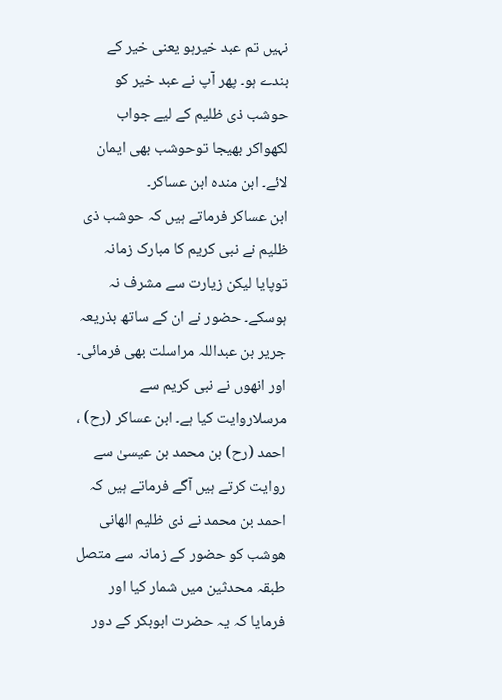نہیں تم عبد خیرہو یعنی خیر کے بندے ہو۔ پھر آپ نے عبد خیر کو حوشب ذی ظلیم کے لیے جواب لکھواکر بھیجا توحوشب بھی ایمان لائے۔ ابن مندہ ابن عساکر۔
ابن عساکر فرماتے ہیں کہ حوشب ذی ظلیم نے نبی کریم کا مبارک زمانہ توپایا لیکن زیارت سے مشرف نہ ہوسکے۔ حضور نے ان کے ساتھ بذریعہ جریر بن عبداللہ مراسلت بھی فرمائی۔ اور انھوں نے نبی کریم سے مرسلاروایت کیا ہے۔ ابن عساکر (رح) ، احمد (رح) بن محمد بن عیسیٰ سے روایت کرتے ہیں آگے فرماتے ہیں کہ احمد بن محمد نے ذی ظلیم الھانی ھوشب کو حضور کے زمانہ سے متصل طبقہ محدثین میں شمار کیا اور فرمایا کہ یہ حضرت ابوبکر کے دور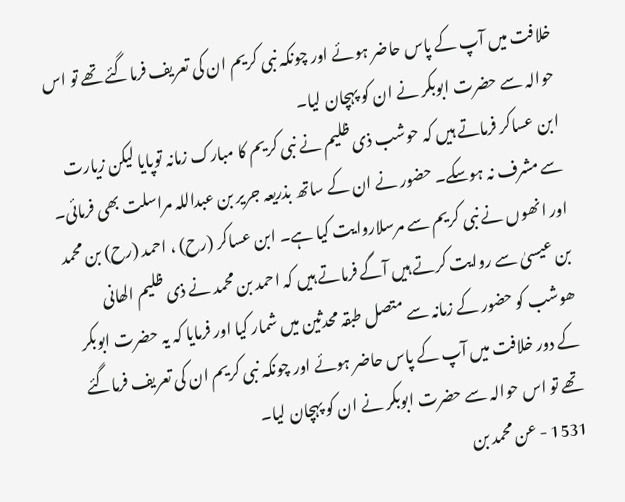خلافت میں آپ کے پاس حاضر ہوئے اور چونکہ نبی کریم ان کی تعریف فرماگئے تھے تو اس حوالہ سے حضرت ابوبکر نے ان کو پہچان لیا۔
ابن عساکر فرماتے ہیں کہ حوشب ذی ظلیم نے نبی کریم کا مبارک زمانہ توپایا لیکن زیارت سے مشرف نہ ہوسکے۔ حضور نے ان کے ساتھ بذریعہ جریر بن عبداللہ مراسلت بھی فرمائی۔ اور انھوں نے نبی کریم سے مرسلاروایت کیا ہے۔ ابن عساکر (رح) ، احمد (رح) بن محمد بن عیسیٰ سے روایت کرتے ہیں آگے فرماتے ہیں کہ احمد بن محمد نے ذی ظلیم الھانی ھوشب کو حضور کے زمانہ سے متصل طبقہ محدثین میں شمار کیا اور فرمایا کہ یہ حضرت ابوبکر کے دور خلافت میں آپ کے پاس حاضر ہوئے اور چونکہ نبی کریم ان کی تعریف فرماگئے تھے تو اس حوالہ سے حضرت ابوبکر نے ان کو پہچان لیا۔
1531 - عن محمد بن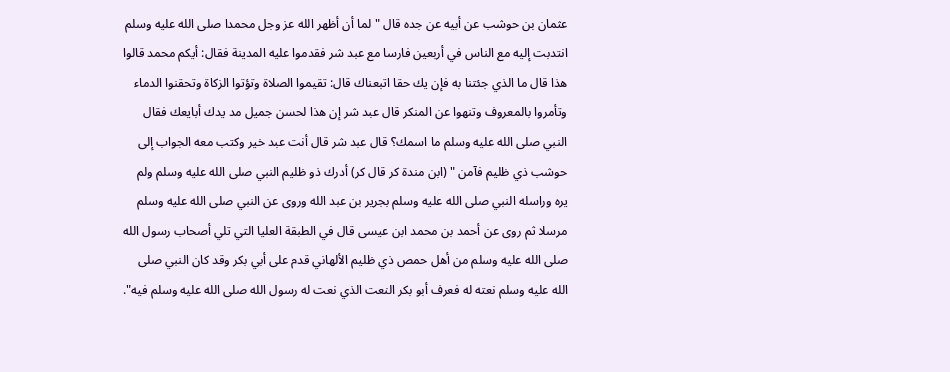عثمان بن حوشب عن أبيه عن جده قال "لما أن أظهر الله عز وجل محمدا صلى الله عليه وسلم انتدبت إليه مع الناس في أربعين فارسا مع عبد شر فقدموا عليه المدينة فقال: أيكم محمد قالوا هذا قال ما الذي جئتنا به فإن يك حقا اتبعناك قال: تقيموا الصلاة وتؤتوا الزكاة وتحقنوا الدماء وتأمروا بالمعروف وتنهوا عن المنكر قال عبد شر إن هذا لحسن جميل مد يدك أبايعك فقال النبي صلى الله عليه وسلم ما اسمك؟ قال عبد شر قال أنت عبد خير وكتب معه الجواب إلى حوشب ذي ظليم فآمن " (ابن مندة كر قال كر) أدرك ذو ظليم النبي صلى الله عليه وسلم ولم يره وراسله النبي صلى الله عليه وسلم بجرير بن عبد الله وروى عن النبي صلى الله عليه وسلم مرسلا ثم روى عن أحمد بن محمد ابن عيسى قال في الطبقة العليا التي تلي أصحاب رسول الله صلى الله عليه وسلم من أهل حمص ذي ظليم الألهاني قدم على أبي بكر وقد كان النبي صلى الله عليه وسلم نعته له فعرف أبو بكر النعت الذي نعت له رسول الله صلى الله عليه وسلم فيه".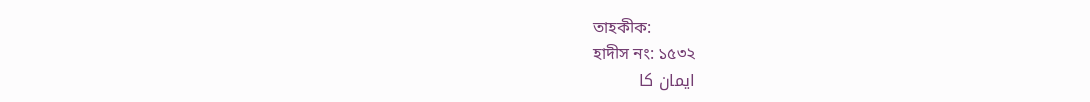তাহকীক:
হাদীস নং: ১৫৩২
ایمان کا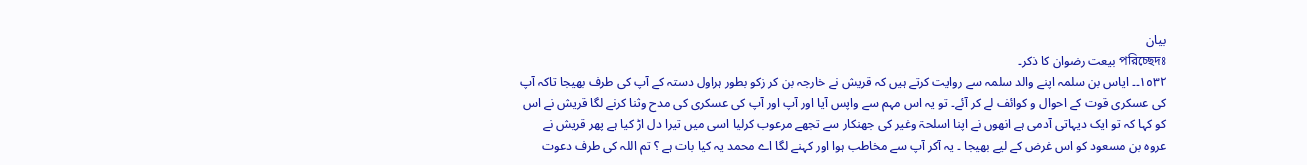بیان
পরিচ্ছেদঃ بیعت رضوان کا ذکر۔
١٥٣٢۔۔ ایاس بن سلمہ اپنے والد سلمہ سے روایت کرتے ہیں کہ قریش نے خارجہ بن کر زکو بطور ہراول دستہ کے آپ کی طرف بھیجا تاکہ آپ کی عسکری قوت کے احوال و کوائف لے کر آئے۔ تو یہ اس مہم سے واپس آیا اور آپ اور آپ کی عسکری کی مدح وثنا کرنے لگا قریش نے اس کو کہا کہ تو ایک دیہاتی آدمی ہے انھوں نے اپنا اسلحۃ وغیر کی جھنکار سے تجھے مرعوب کرلیا اسی میں تیرا دل اڑ کیا ہے پھر قریش نے عروہ بن مسعود کو اس غرض کے لیے بھیجا ۔ یہ آکر آپ سے مخاطب ہوا اور کہنے لگا اے محمد یہ کیا بات ہے ؟ تم اللہ کی طرف دعوت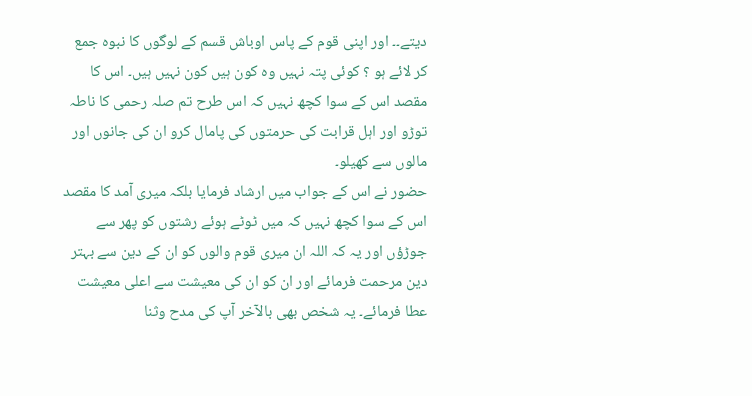دیتے۔۔ اور اپنی قوم کے پاس اوباش قسم کے لوگوں کا نبوہ جمع کر لائے ہو ؟ کوئی پتہ نہیں وہ کون ہیں کون نہیں ہیں۔ اس کا مقصد اس کے سوا کچھ نہیں کہ اس طرح تم صلہ رحمی کا ناطہ توڑو اور اہل قرابت کی حرمتوں کی پامال کرو ان کی جانوں اور مالوں سے کھیلو۔
حضور نے اس کے جواب میں ارشاد فرمایا بلکہ میری آمد کا مقصد اس کے سوا کچھ نہیں کہ میں ٹوٹے ہوئے رشتوں کو پھر سے جوڑؤں اور یہ کہ اللہ ان میری قوم والوں کو ان کے دین سے بہتر دین مرحمت فرمائے اور ان کو ان کی معیشت سے اعلی معیشت عطا فرمائے۔ یہ شخص بھی بالآخر آپ کی مدح وثنا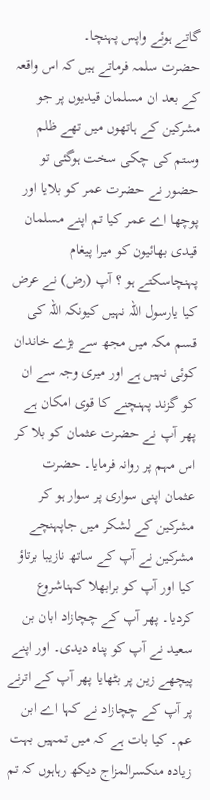گاتے ہوئے واپس پہنچا۔
حضرت سلمہ فرماتے ہیں کہ اس واقعہ کے بعد ان مسلمان قیدیوں پر جو مشرکین کے ہاتھوں میں تھے ظلم وستم کی چکی سخت ہوگئی تو حضور نے حضرت عمر کو بلایا اور پوچھا اے عمر کیا تم اپنے مسلمان قیدی بھائیون کو میرا پیغام پہنچاسکتے ہو ؟ آپ (رض) نے عرض کیا یارسول اللہ نہیں کیونکہ اللہ کی قسم مکہ میں مجھ سے بڑے خاندان کوئی نہیں ہے اور میری وجہ سے ان کو گزند پہنچنے کا قوی امکان ہے پھر آپ نے حضرت عثمان کو بلا کر اس مہم پر روانہ فرمایا۔ حضرت عثمان اپنی سواری پر سوار ہو کر مشرکین کے لشکر میں جاپہنچے مشرکین نے آپ کے ساتھ نازیبا برتاؤ کیا اور آپ کو برابھلا کہناشروع کردیا۔ پھر آپ کے چچازاد ابان بن سعید نے آپ کو پناہ دیدی۔ اور اپنے پیچھے زین پر بٹھایا پھر آپ کے اترنے پر آپ کے چچازاد نے کہا اے ابن عم۔ کیا بات ہے کہ میں تمہیں بہت زیادہ منکسرالمزاج دیکھ رہاہوں کہ تم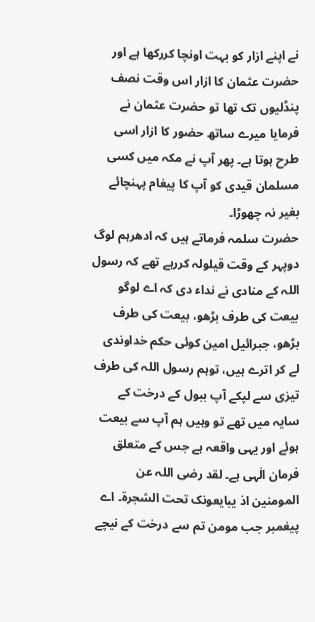نے اپنے ازار کو بہت اونچا کررکھا ہے اور حضرت عثمان کا ازار اس وقت نصف پنڈلیوں تک تھا تو حضرت عثمان نے فرمایا میرے ساتھ حضور کا ازار اسی طرح ہوتا ہے۔ پھر آپ نے مکہ میں کسی مسلمان قیدی کو آپ کا پیغام پہنچائے بغیر نہ چھوڑا۔
حضرت سلمہ فرماتے ہیں کہ ادھرہم لوگ دوپہر کے وقت قیلولہ کررہے تھے کہ رسول اللہ کے منادی نے نداء دی کہ اے لوگو بیعت کی طرف بڑھو، بیعت کی طرف بڑھو، جبرائیل امین کوئی حکم خداوندی لے کر اترے ہیں، توہم رسول اللہ کی طرف تیزی سے لپکے آپ ببول کے درخت کے سایہ میں تھے تو وہیں ہم آپ سے بیعت ہوئے اور یہی واقعہ ہے جس کے متعلق فرمان الٰہی ہے۔ لقد رضی اللہ عن المومنین اذ یبایعونک تحت الشجرۃ۔ اے پیغمبر جب مومن تم سے درخت کے نیچے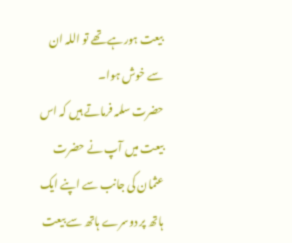بیعت ہورہے تھے تو اللہ ان سے خوش ہوا۔
حضرت سلمہ فرماتے ہیں کہ اس بیعت میں آپ نے حضرت عثمان کی جانب سے اپنے ایک ہاتھ پر دوسرے ہاتھ سے بیعت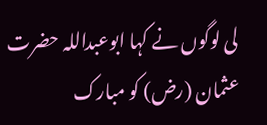لی لوگوں نے کہا ابوعبداللہ حضرت عثمان (رض) کو مبارک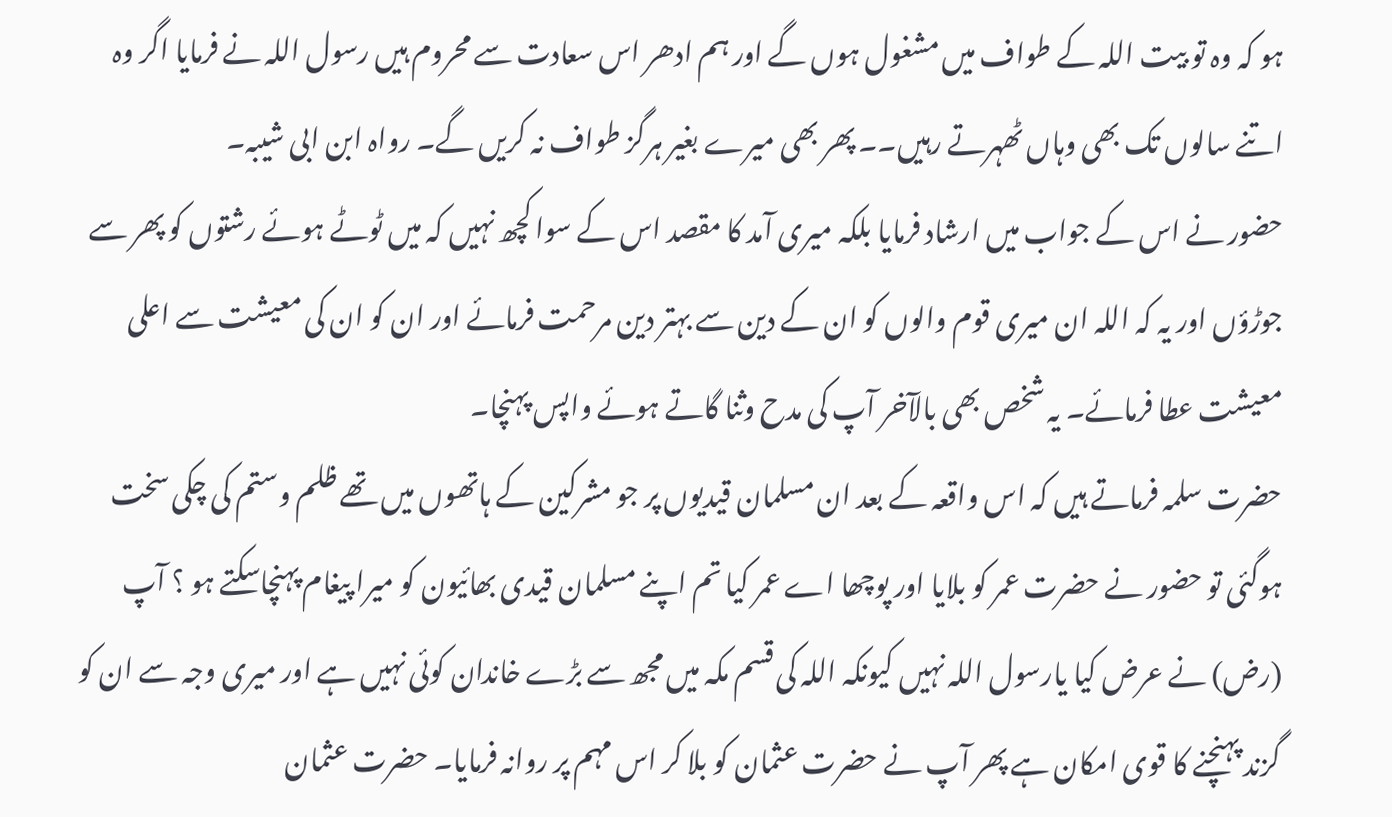ہو کہ وہ تو بیت اللہ کے طواف میں مشغول ہوں گے اور ہم ادھر اس سعادت سے محروم ہیں رسول اللہ نے فرمایا اگر وہ اتنے سالوں تک بھی وہاں ٹھہرتے رہیں۔۔ پھر بھی میرے بغیر ہرگز طواف نہ کریں گے۔ رواہ ابن ابی شیبہ۔
حضور نے اس کے جواب میں ارشاد فرمایا بلکہ میری آمد کا مقصد اس کے سوا کچھ نہیں کہ میں ٹوٹے ہوئے رشتوں کو پھر سے جوڑؤں اور یہ کہ اللہ ان میری قوم والوں کو ان کے دین سے بہتر دین مرحمت فرمائے اور ان کو ان کی معیشت سے اعلی معیشت عطا فرمائے۔ یہ شخص بھی بالآخر آپ کی مدح وثنا گاتے ہوئے واپس پہنچا۔
حضرت سلمہ فرماتے ہیں کہ اس واقعہ کے بعد ان مسلمان قیدیوں پر جو مشرکین کے ہاتھوں میں تھے ظلم وستم کی چکی سخت ہوگئی تو حضور نے حضرت عمر کو بلایا اور پوچھا اے عمر کیا تم اپنے مسلمان قیدی بھائیون کو میرا پیغام پہنچاسکتے ہو ؟ آپ (رض) نے عرض کیا یارسول اللہ نہیں کیونکہ اللہ کی قسم مکہ میں مجھ سے بڑے خاندان کوئی نہیں ہے اور میری وجہ سے ان کو گزند پہنچنے کا قوی امکان ہے پھر آپ نے حضرت عثمان کو بلا کر اس مہم پر روانہ فرمایا۔ حضرت عثمان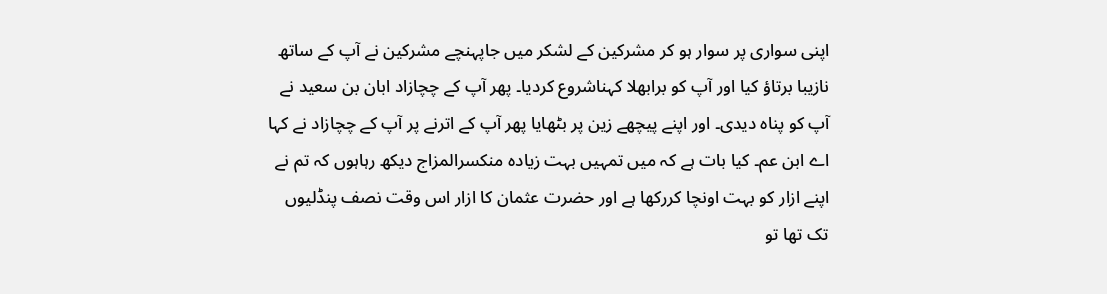اپنی سواری پر سوار ہو کر مشرکین کے لشکر میں جاپہنچے مشرکین نے آپ کے ساتھ نازیبا برتاؤ کیا اور آپ کو برابھلا کہناشروع کردیا۔ پھر آپ کے چچازاد ابان بن سعید نے آپ کو پناہ دیدی۔ اور اپنے پیچھے زین پر بٹھایا پھر آپ کے اترنے پر آپ کے چچازاد نے کہا اے ابن عم۔ کیا بات ہے کہ میں تمہیں بہت زیادہ منکسرالمزاج دیکھ رہاہوں کہ تم نے اپنے ازار کو بہت اونچا کررکھا ہے اور حضرت عثمان کا ازار اس وقت نصف پنڈلیوں تک تھا تو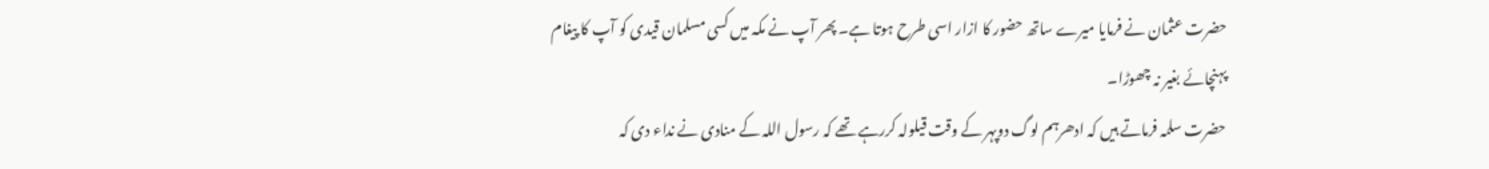حضرت عثمان نے فرمایا میرے ساتھ حضور کا ازار اسی طرح ہوتا ہے۔ پھر آپ نے مکہ میں کسی مسلمان قیدی کو آپ کا پیغام پہنچائے بغیر نہ چھوڑا۔
حضرت سلمہ فرماتے ہیں کہ ادھرہم لوگ دوپہر کے وقت قیلولہ کررہے تھے کہ رسول اللہ کے منادی نے نداء دی کہ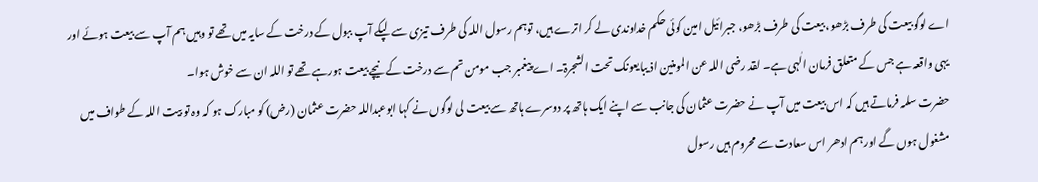اے لوگو بیعت کی طرف بڑھو، بیعت کی طرف بڑھو، جبرائیل امین کوئی حکم خداوندی لے کر اترے ہیں، توہم رسول اللہ کی طرف تیزی سے لپکے آپ ببول کے درخت کے سایہ میں تھے تو وہیں ہم آپ سے بیعت ہوئے اور یہی واقعہ ہے جس کے متعلق فرمان الٰہی ہے۔ لقد رضی اللہ عن المومنین اذ یبایعونک تحت الشجرۃ۔ اے پیغمبر جب مومن تم سے درخت کے نیچے بیعت ہورہے تھے تو اللہ ان سے خوش ہوا۔
حضرت سلمہ فرماتے ہیں کہ اس بیعت میں آپ نے حضرت عثمان کی جانب سے اپنے ایک ہاتھ پر دوسرے ہاتھ سے بیعت لی لوگوں نے کہا ابوعبداللہ حضرت عثمان (رض) کو مبارک ہو کہ وہ تو بیت اللہ کے طواف میں مشغول ہوں گے اور ہم ادھر اس سعادت سے محروم ہیں رسول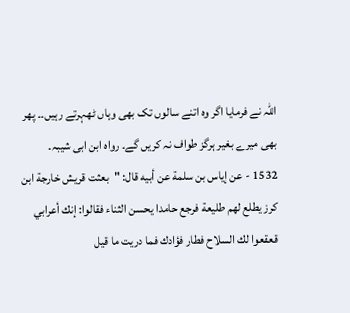اللہ نے فرمایا اگر وہ اتنے سالوں تک بھی وہاں ٹھہرتے رہیں۔۔ پھر بھی میرے بغیر ہرگز طواف نہ کریں گے۔ رواہ ابن ابی شیبہ۔
1532 - عن إياس بن سلمة عن أبيه قال: "بعثت قريش خارجة ابن كرز يطلع لهم طليعة فرجع حامدا يحسن الثناء فقالوا: إنك أعرابي قعقعوا لك السلاح فطار فؤادك فما دريت ما قيل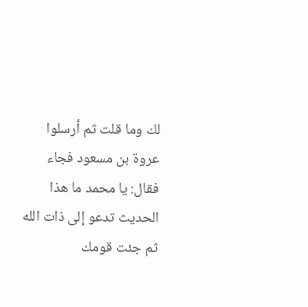لك وما قلت ثم أرسلوا عروة بن مسعود فجاء فقال: يا محمد ما هذا الحديث تدعو إلى ذات الله ثم جئت قومك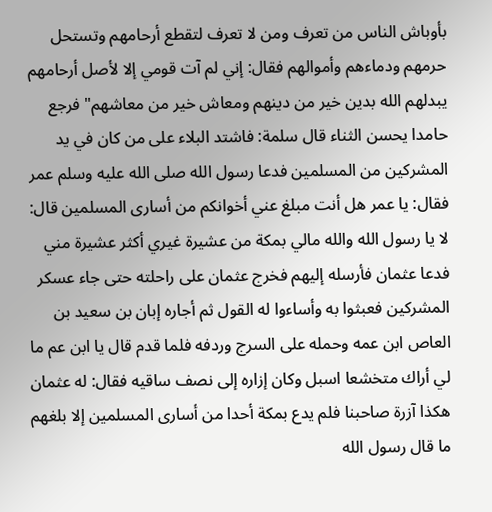بأوباش الناس من تعرف ومن لا تعرف لتقطع أرحامهم وتستحل حرمهم ودماءهم وأموالهم فقال: إني لم آت قومي إلا لأصل أرحامهم يبدلهم الله بدين خير من دينهم ومعاش خير من معاشهم" فرجع حامدا يحسن الثناء قال سلمة: فاشتد البلاء على من كان في يد المشركين من المسلمين فدعا رسول الله صلى الله عليه وسلم عمر فقال: يا عمر هل أنت مبلغ عني أخوانكم من أسارى المسلمين قال: لا يا رسول الله والله مالي بمكة من عشيرة غيري أكثر عشيرة مني فدعا عثمان فأرسله إليهم فخرج عثمان على راحلته حتى جاء عسكر المشركين فعبثوا به وأساءوا له القول ثم أجاره إبان بن سعيد بن العاص ابن عمه وحمله على السرج وردفه فلما قدم قال يا ابن عم ما لي أراك متخشعا اسبل وكان إزاره إلى نصف ساقيه فقال: له عثمان هكذا آزرة صاحبنا فلم يدع بمكة أحدا من أسارى المسلمين إلا بلغهم ما قال رسول الله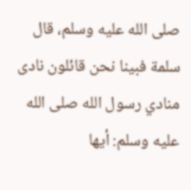صلى الله عليه وسلم، قال سلمة فبينا نحن قائلون نادى منادي رسول الله صلى الله عليه وسلم: أيها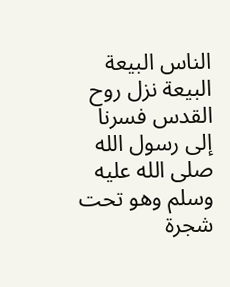الناس البيعة البيعة نزل روح القدس فسرنا إلى رسول الله صلى الله عليه وسلم وهو تحت شجرة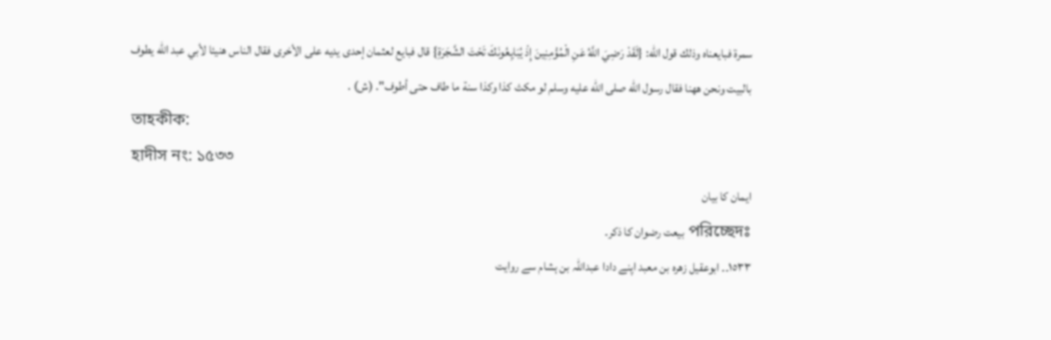سمرة فبايعناه وذلك قول الله: {لَقَدْ رَضِيَ اللَّهُ عَنِ الْمُؤْمِنِينَ إِذْ يُبَايِعُونَكَ تَحْتَ الشَّجَرَةِ} قال فبايع لعثمان إحدى يديه على الأخرى فقال الناس هنيئا لأبي عبد الله يطوف بالبيت ونحن ههنا فقال رسول الله صلى الله عليه وسلم لو مكث كذا وكذا سنة ما طاف حتى أطوف". (ش) .
তাহকীক:
হাদীস নং: ১৫৩৩
ایمان کا بیان
পরিচ্ছেদঃ بیعت رضوان کا ذکر۔
١٥٣٣۔۔ ابوعقیل زھرہ بن معبد اپنے دادا عبداللہ بن ہشام سے روایت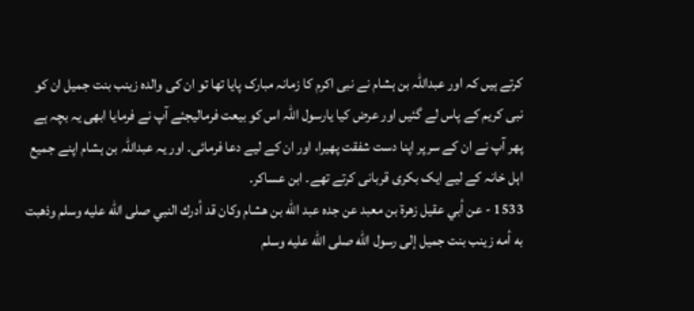کرتے ہیں کہ اور عبداللہ بن ہشام نے نبی اکرم کا زمانہ مبارک پایا تھا تو ان کی والدہ زینب بنت جمیل ان کو نبی کریم کے پاس لے گئیں اور عرض کیا یارسول اللہ اس کو بیعت فرمالیجئے آپ نے فرمایا ابھی یہ بچہ ہے پھر آپ نے ان کے سرپر اپنا دست شفقت پھیرا، اور ان کے لیے دعا فرمائی۔ اور یہ عبداللہ بن ہشام اپنے جمیع اہل خانہ کے لیے ایک بکری قربانی کرتے تھے۔ ابن عساکر۔
1533 - عن أبي عقيل زهرة بن معبد عن جده عبد الله بن هشام وكان قد أدرك النبي صلى الله عليه وسلم وذهبت به أمه زينب بنت جميل إلى رسول الله صلى الله عليه وسلم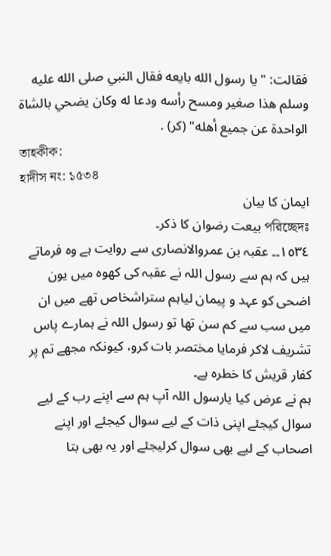فقالت: " يا رسول الله بايعه فقال النبي صلى الله عليه وسلم هذا صغير ومسح رأسه ودعا له وكان يضحي بالشاة الواحدة عن جميع أهله" (كر) .
তাহকীক:
হাদীস নং: ১৫৩৪
ایمان کا بیان
পরিচ্ছেদঃ بیعت رضوان کا ذکر۔
١٥٣٤۔۔ عقبہ بن عمروالانصاری سے روایت ہے وہ فرماتے ہیں کہ ہم سے رسول اللہ نے عقبہ کی کھوہ میں یون اضحی کو عہد و پیمان لیاہم ستراشخاص تھے میں ان میں سب سے کم سن تھا تو رسول اللہ نے ہمارے پاس تشریف لاکر فرمایا مختصر بات کرو، کیونکہ مجھے تم پر کفار قریش کا خطرہ ہے۔
ہم نے عرض کیا یارسول اللہ آپ ہم سے اپنے رب کے لیے سوال کیجئے اپنی ذات کے لیے سوال کیجئے اور اپنے اصحاب کے لیے بھی سوال کرلیجئے اور یہ بھی بتا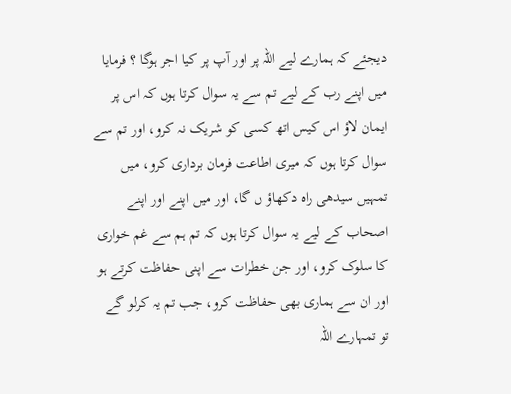دیجئے کہ ہمارے لیے اللہ پر اور آپ پر کیا اجر ہوگا ؟ فرمایا میں اپنے رب کے لیے تم سے یہ سوال کرتا ہوں کہ اس پر ایمان لاؤ اس کیس اتھ کسی کو شریک نہ کرو، اور تم سے سوال کرتا ہوں کہ میری اطاعت فرمان برداری کرو، میں تمہیں سیدھی راہ دکھاؤ ں گا، اور میں اپنے اور اپنے اصحاب کے لیے یہ سوال کرتا ہوں کہ تم ہم سے غم خواری کا سلوک کرو، اور جن خطرات سے اپنی حفاظت کرتے ہو اور ان سے ہماری بھی حفاظت کرو، جب تم یہ کرلو گے تو تمہارے اللہ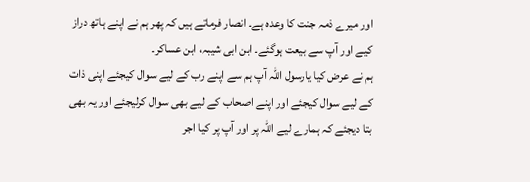اور میرے ذمہ جنت کا وعدہ ہے۔ انصار فرماتے ہیں کہ پھر ہم نے اپنے ہاتھ دراز کیے اور آپ سے بیعت ہوگئے۔ ابن ابی شیبہ، ابن عساکر۔
ہم نے عرض کیا یارسول اللہ آپ ہم سے اپنے رب کے لیے سوال کیجئے اپنی ذات کے لیے سوال کیجئے اور اپنے اصحاب کے لیے بھی سوال کرلیجئے اور یہ بھی بتا دیجئے کہ ہمارے لیے اللہ پر اور آپ پر کیا اجر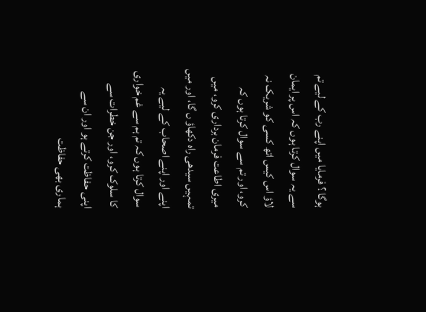ہوگا ؟ فرمایا میں اپنے رب کے لیے تم سے یہ سوال کرتا ہوں کہ اس پر ایمان لاؤ اس کیس اتھ کسی کو شریک نہ کرو، اور تم سے سوال کرتا ہوں کہ میری اطاعت فرمان برداری کرو، میں تمہیں سیدھی راہ دکھاؤ ں گا، اور میں اپنے اور اپنے اصحاب کے لیے یہ سوال کرتا ہوں کہ تم ہم سے غم خواری کا سلوک کرو، اور جن خطرات سے اپنی حفاظت کرتے ہو اور ان سے ہماری بھی حفاظت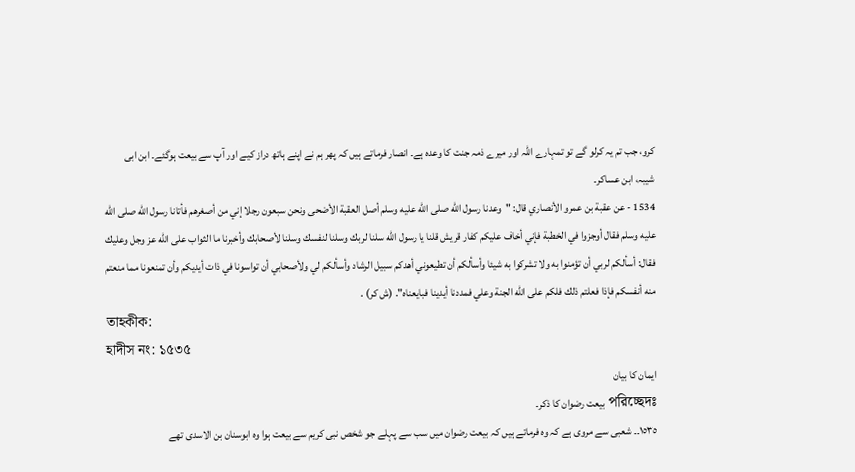کرو، جب تم یہ کرلو گے تو تمہارے اللہ اور میرے ذمہ جنت کا وعدہ ہے۔ انصار فرماتے ہیں کہ پھر ہم نے اپنے ہاتھ دراز کیے اور آپ سے بیعت ہوگئے۔ ابن ابی شیبہ، ابن عساکر۔
1534 - عن عقبة بن عمرو الأنصاري قال: "وعدنا رسول الله صلى الله عليه وسلم أصل العقبة الأضحى ونحن سبعون رجلا إني من أصغرهم فأتانا رسول الله صلى الله عليه وسلم فقال أوجزوا في الخطبة فإني أخاف عليكم كفار قريش قلنا يا رسول الله سلنا لربك وسلنا لنفسك وسلنا لأصحابك وأخبرنا ما الثواب على الله عز وجل وعليك فقال: أسألكم لربي أن تؤمنوا به ولا تشركوا به شيئا وأسألكم أن تطيعوني أهدكم سبيل الرشاد وأسألكم لي ولأصحابي أن تواسونا في ذات أيديكم وأن تمنعونا مما منعتم منه أنفسكم فإذا فعلتم ذلك فلكم على الله الجنة وعلي فمددنا أيدينا فبايعناه". (ش كر) .
তাহকীক:
হাদীস নং: ১৫৩৫
ایمان کا بیان
পরিচ্ছেদঃ بیعت رضوان کا ذکر۔
١٥٣٥۔۔ شعبی سے مروی ہے کہ وہ فرماتے ہیں کہ بیعت رضوان میں سب سے پہلے جو شخص نبی کریم سے بیعت ہوا وہ ابوسنان بن الاسدی تھے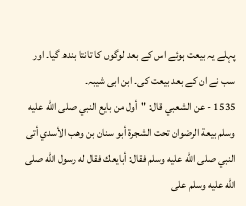پہلے یہ بیعت ہوئے اس کے بعد لوگوں کا تانتا بندھ گیا۔ اور سب نے ان کے بعد بیعت کی۔ ابن ابی شیبہ۔
1535 - عن الشعبي قال: "أول من بايع النبي صلى الله عليه وسلم بيعة الرضوان تحت الشجرة أبو سنان بن وهب الأسدي أتى النبي صلى الله عليه وسلم فقال: أبايعك فقال له رسول الله صلى الله عليه وسلم على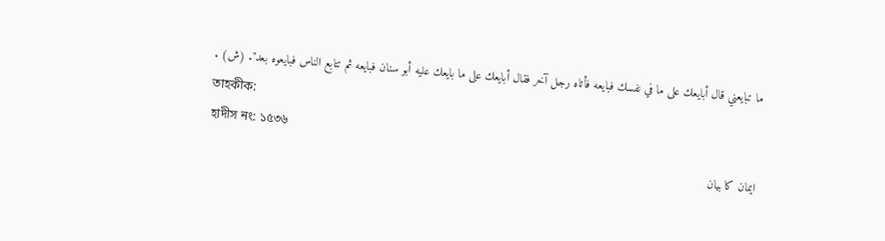ما تبايعني قال أبايعك على ما في نفسك فبايعه فأتاه رجل آخر فقال أبايعك على ما بايعك عليه أبو سنان فبايعه ثم تتابع الناس فبايعوه بعد". (ش) .
তাহকীক:
হাদীস নং: ১৫৩৬
ایمان کا بیان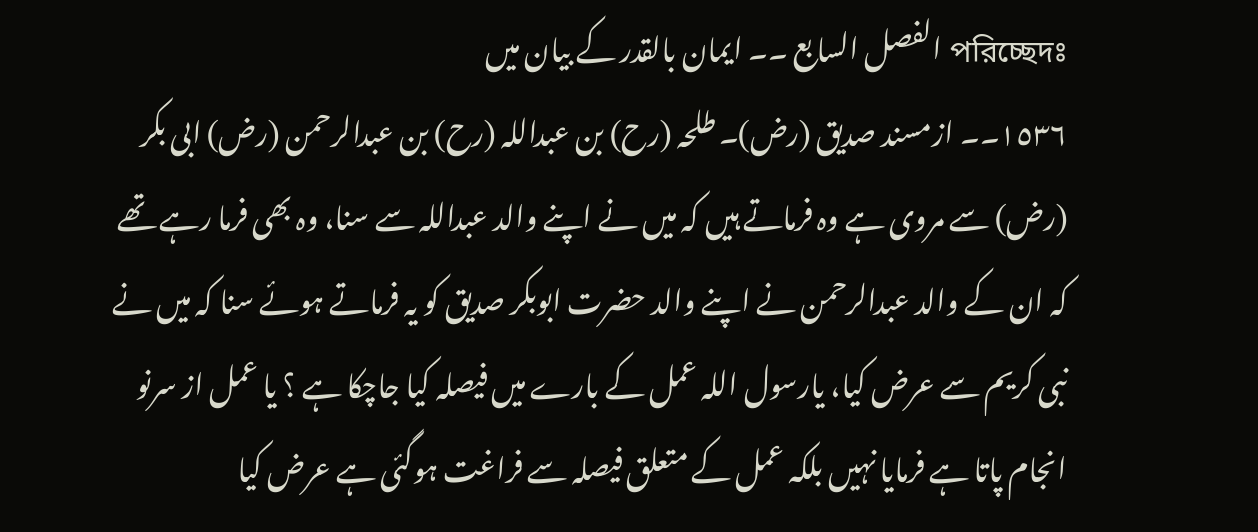পরিচ্ছেদঃ الفصل السابع ۔۔ ایمان بالقدر کے بیان میں
١٥٣٦۔۔ ازمسند صدیق (رض)۔ طلحہ (رح) بن عبداللہ (رح) بن عبدالرحمن (رض) ابی بکر (رض) سے مروی ہے وہ فرماتے ہیں کہ میں نے اپنے والد عبداللہ سے سنا، وہ بھی فرما رہے تھے کہ ان کے والد عبدالرحمن نے اپنے والد حضرت ابوبکر صدیق کو یہ فرماتے ہوئے سنا کہ میں نے نبی کریم سے عرض کیا، یارسول اللہ عمل کے بارے میں فیصلہ کیا جاچکا ہے ؟ یا عمل از سرنو انجام پاتا ہے فرمایا نہیں بلکہ عمل کے متعلق فیصلہ سے فراغت ہوگئی ہے عرض کیا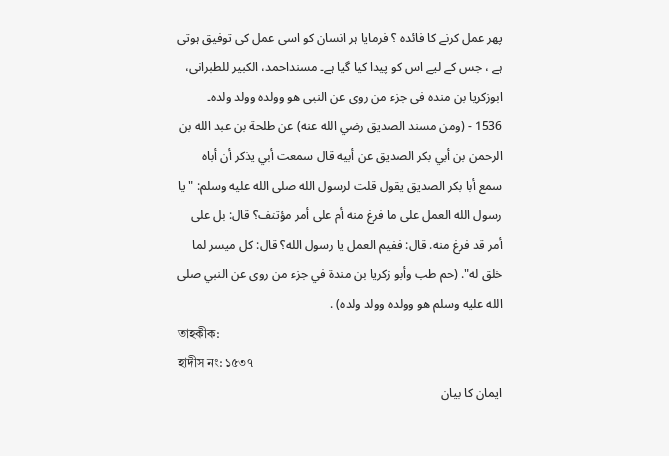پھر عمل کرنے کا فائدہ ؟ فرمایا ہر انسان کو اسی عمل کی توفیق ہوتی ہے ، جس کے لیے اس کو پیدا کیا گیا ہے۔ مسنداحمد، الکبیر للطبرانی، ابوزکریا بن مندہ فی جزء من روی عن النبی ھو وولدہ وولد ولدہ۔
1536 - (ومن مسند الصديق رضي الله عنه) عن طلحة بن عبد الله بن الرحمن بن أبي بكر الصديق عن أبيه قال سمعت أبي يذكر أن أباه سمع أبا بكر الصديق يقول قلت لرسول الله صلى الله عليه وسلم: "يا رسول الله العمل على ما فرغ منه أم على أمر مؤتنف؟ قال: بل على أمر قد فرغ منه. قال: ففيم العمل يا رسول الله؟ قال: كل ميسر لما خلق له". (حم طب وأبو زكريا بن مندة في جزء من روى عن النبي صلى الله عليه وسلم هو وولده وولد ولده) .
তাহকীক:
হাদীস নং: ১৫৩৭
ایمان کا بیان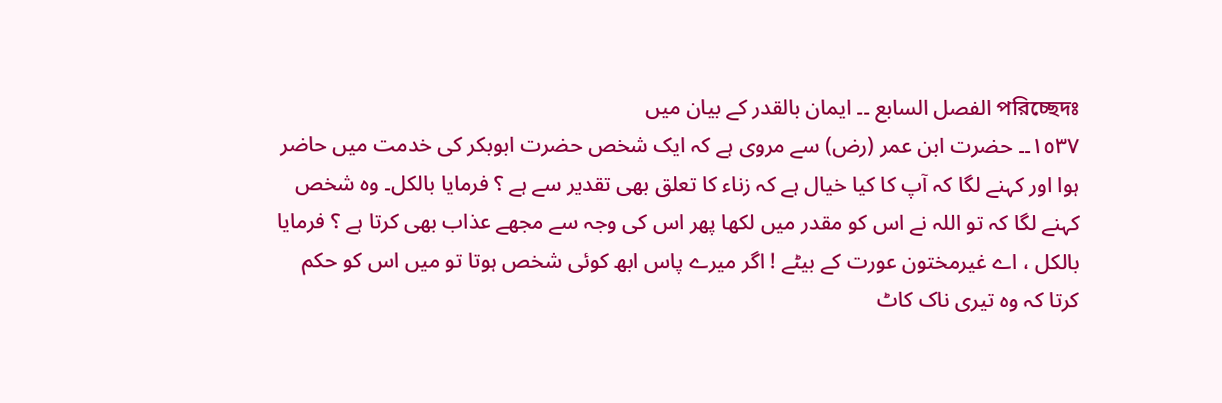পরিচ্ছেদঃ الفصل السابع ۔۔ ایمان بالقدر کے بیان میں
١٥٣٧۔۔ حضرت ابن عمر (رض) سے مروی ہے کہ ایک شخص حضرت ابوبکر کی خدمت میں حاضر ہوا اور کہنے لگا کہ آپ کا کیا خیال ہے کہ زناء کا تعلق بھی تقدیر سے ہے ؟ فرمایا بالکل۔ وہ شخص کہنے لگا کہ تو اللہ نے اس کو مقدر میں لکھا پھر اس کی وجہ سے مجھے عذاب بھی کرتا ہے ؟ فرمایا بالکل ، اے غیرمختون عورت کے بیٹے ! اگر میرے پاس ابھ کوئی شخص ہوتا تو میں اس کو حکم کرتا کہ وہ تیری ناک کاٹ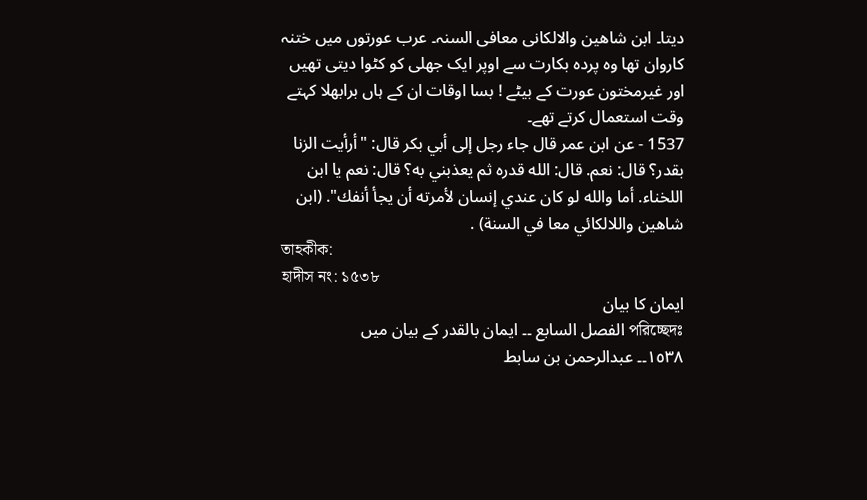دیتا۔ ابن شاھین والالکانی معافی السنہ۔ عرب عورتوں میں ختنہ کاروان تھا وہ پردہ بکارت سے اوپر ایک جھلی کو کٹوا دیتی تھیں اور غیرمختون عورت کے بیٹے ! بسا اوقات ان کے ہاں برابھلا کہتے وقت استعمال کرتے تھے۔
1537 - عن ابن عمر قال جاء رجل إلى أبي بكر قال: "أرأيت الزنا بقدر؟ قال: نعم. قال: الله قدره ثم يعذبني به؟ قال: نعم يا ابن اللخناء. أما والله لو كان عندي إنسان لأمرته أن يجأ أنفك". (ابن شاهين واللالكائي معا في السنة) .
তাহকীক:
হাদীস নং: ১৫৩৮
ایمان کا بیان
পরিচ্ছেদঃ الفصل السابع ۔۔ ایمان بالقدر کے بیان میں
١٥٣٨۔۔ عبدالرحمن بن سابط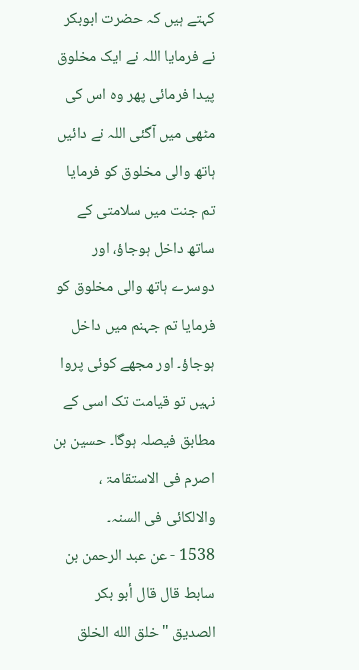کہتے ہیں کہ حضرت ابوبکر نے فرمایا اللہ نے ایک مخلوق پیدا فرمائی پھر وہ اس کی مٹھی میں آگئی اللہ نے دائیں ہاتھ والی مخلوق کو فرمایا تم جنت میں سلامتی کے ساتھ داخل ہوجاؤ، اور دوسرے ہاتھ والی مخلوق کو فرمایا تم جہنم میں داخل ہوجاؤ۔ اور مجھے کوئی پروا نہیں تو قیامت تک اسی کے مطابق فیصلہ ہوگا۔ حسین بن اصرم فی الاستقامۃ ، والالکائی فی السنہ۔
1538 - عن عبد الرحمن بن سابط قال قال أبو بكر الصديق "خلق الله الخلق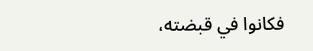فكانوا في قبضته،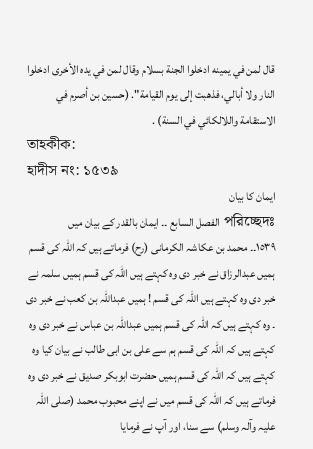قال لمن في يمينه ادخلوا الجنة بسلام وقال لمن في يده الأخرى ادخلوا النار ولا أبالي، فذهبت إلى يوم القيامة". (حسين بن أصرم في الاستقامة واللالكائي في السنة) .
তাহকীক:
হাদীস নং: ১৫৩৯
ایمان کا بیان
পরিচ্ছেদঃ الفصل السابع ۔۔ ایمان بالقدر کے بیان میں
١٥٣٩۔۔ محمد بن عکاشہ الکرمانی (رح) فرماتے ہیں کہ اللہ کی قسم ہمیں عبدالرزاق نے خبر دی وہ کہتے ہیں اللہ کی قسم ہمیں سلمہ نے خبر دی وہ کہتے ہیں اللہ کی قسم ! ہمیں عبداللہ بن کعب نے خبر دی ۔ وہ کہتے ہیں کہ اللہ کی قسم ہمیں عبداللہ بن عباس نے خبر دی وہ کہتے ہیں کہ اللہ کی قسم ہم سے علی بن ابی طالب نے بیان کیا وہ کہتے ہیں کہ اللہ کی قسم ہمیں حضرت ابوبکر صدیق نے خبر دی وہ فرماتے ہیں کہ اللہ کی قسم میں نے اپنے محبوب محمد (صلی اللہ علیہ وآلہ وسلم) سے سنا، اور آپ نے فرمایا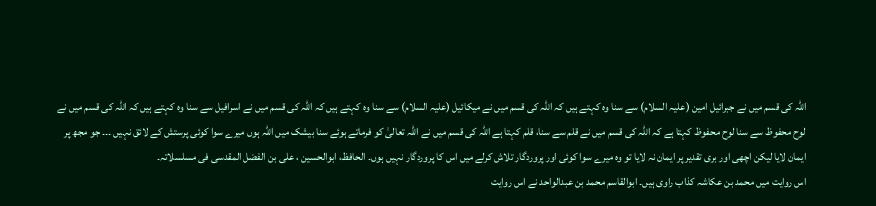اللہ کی قسم میں نے جبرائیل امین (علیہ السلام) سے سنا وہ کہتے ہیں کہ اللہ کی قسم میں نے میکائیل (علیہ السلام) سے سنا وہ کہتے ہیں کہ اللہ کی قسم میں نے اسرافیل سے سنا وہ کہتے ہیں کہ اللہ کی قسم میں نے لوح محفوظ سے سنا لوح محفوظ کہتا ہے کہ اللہ کی قسم میں نے قلم سے سنا، قلم کہتا ہے اللہ کی قسم میں نے اللہ تعالیٰ کو فرماتے ہوئے سنا بیشک میں اللہ ہوں میرے سوا کوئی پرستش کے لائق نہیں ۔۔۔ جو مجھ پر ایمان لایا لیکن اچھی اور بری تقدیر پر ایمان نہ لایا تو وہ میرے سوا کوئی اور پروردگار تلاش کرلے میں اس کا پروردگار نہیں ہوں۔ الحافظ، ابوالحسین ، علی بن الفضل المقدسی فی مسلسلاتہ۔
اس روایت میں محمد بن عکاشہ کذاب راوی ہیں۔ ابوالقاسم محمد بن عبدالواحد نے اس روایت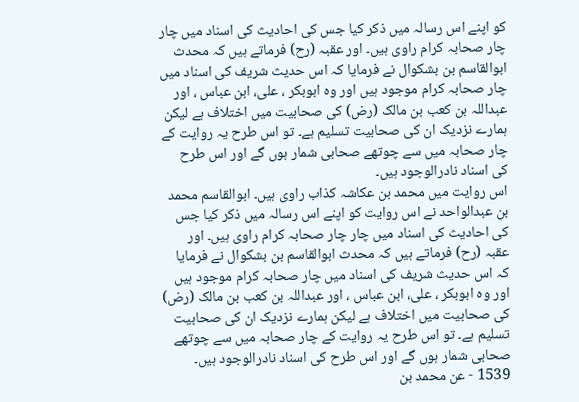کو اپنے اس رسالہ میں ذکر کیا جس کی احادیث کی اسناد میں چار چار صحابہ کرام راوی ہیں۔ اور عقبہ (رح) فرماتے ہیں کہ محدث ابوالقاسم بن بشکوال نے فرمایا کہ اس حدیث شریف کی اسناد میں چار صحابہ کرام موجود ہیں اور وہ ابوبکر ، علی، ابن عباس ، اور عبداللہ بن کعب بن مالک (رض) کی صحابیت میں اختلاف ہے لیکن ہمارے نزدیک ان کی صحابیت تسلیم ہے۔ تو اس طرح یہ روایت کے چار صحابہ میں سے چوتھے صحابی شمار ہوں گے اور اس طرح کی اسناد نادرالوجود ہیں۔
اس روایت میں محمد بن عکاشہ کذاب راوی ہیں۔ ابوالقاسم محمد بن عبدالواحد نے اس روایت کو اپنے اس رسالہ میں ذکر کیا جس کی احادیث کی اسناد میں چار چار صحابہ کرام راوی ہیں۔ اور عقبہ (رح) فرماتے ہیں کہ محدث ابوالقاسم بن بشکوال نے فرمایا کہ اس حدیث شریف کی اسناد میں چار صحابہ کرام موجود ہیں اور وہ ابوبکر ، علی، ابن عباس ، اور عبداللہ بن کعب بن مالک (رض) کی صحابیت میں اختلاف ہے لیکن ہمارے نزدیک ان کی صحابیت تسلیم ہے۔ تو اس طرح یہ روایت کے چار صحابہ میں سے چوتھے صحابی شمار ہوں گے اور اس طرح کی اسناد نادرالوجود ہیں۔
1539 - عن محمد بن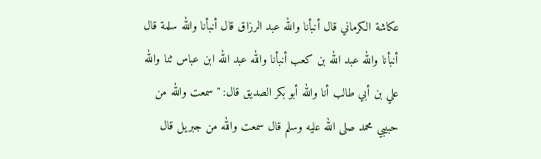عكاشة الكرماني قال أنبأنا والله عبد الرزاق قال أنبأنا والله سلمة قال أنبأنا والله عبد الله بن كعب أنبأنا والله عبد الله ابن عباس ثنا والله علي بن أبي طالب أنا والله أبو بكر الصديق قال: "سمعت والله من حبيبي محمد صلى الله عليه وسلم قال سمعت والله من جبريل قال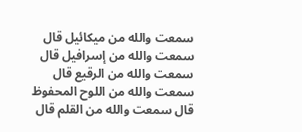سمعت والله من ميكائيل قال سمعت والله من إسرافيل قال سمعت والله من الرقيع قال سمعت والله من اللوح المحفوظ قال سمعت والله من القلم قال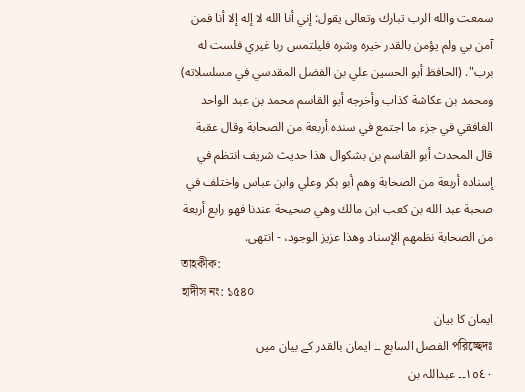سمعت والله الرب تبارك وتعالى يقول: إني أنا الله لا إله إلا أنا فمن آمن بي ولم يؤمن بالقدر خيره وشره فليلتمس ربا غيري فلست له برب". (الحافظ أبو الحسين علي بن الفضل المقدسي في مسلسلاته) ومحمد بن عكاشة كذاب وأخرجه أبو القاسم محمد بن عبد الواحد الغافقي في جزء ما اجتمع في سنده أربعة من الصحابة وقال عقبة قال المحدث أبو القاسم بن بشكوال هذا حديث شريف انتظم في إسناده أربعة من الصحابة وهم أبو بكر وعلي وابن عباس واختلف في صحبة عبد الله بن كعب ابن مالك وهي صحيحة عندنا فهو رابع أربعة من الصحابة نظمهم الإسناد وهذا عزيز الوجود، - انتهى.
তাহকীক:
হাদীস নং: ১৫৪০
ایمان کا بیان
পরিচ্ছেদঃ الفصل السابع ۔۔ ایمان بالقدر کے بیان میں
١٥٤٠۔۔ عبداللہ بن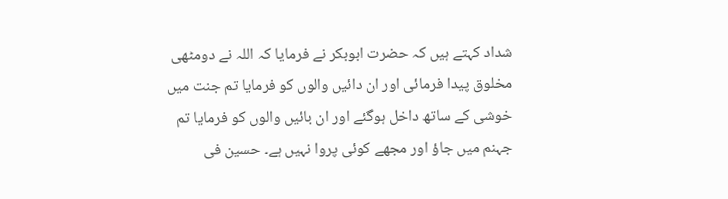شداد کہتے ہیں کہ حضرت ابوبکر نے فرمایا کہ اللہ نے دومٹھی مخلوق پیدا فرمائی اور ان دائیں والوں کو فرمایا تم جنت میں خوشی کے ساتھ داخل ہوگئے اور ان بائیں والوں کو فرمایا تم جہنم میں جاؤ اور مجھے کوئی پروا نہیں ہے۔ حسین فی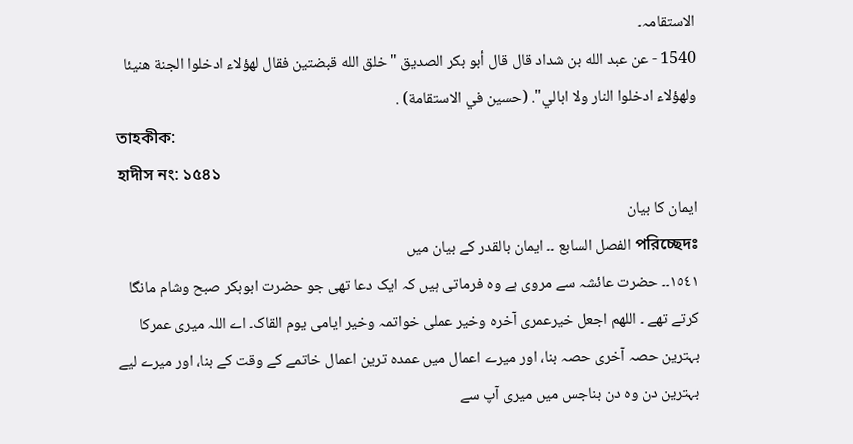الاستقامہ۔
1540 - عن عبد الله بن شداد قال قال أبو بكر الصديق "خلق الله قبضتين فقال لهؤلاء ادخلوا الجنة هنيئا ولهؤلاء ادخلوا النار ولا ابالي". (حسين في الاستقامة) .
তাহকীক:
হাদীস নং: ১৫৪১
ایمان کا بیان
পরিচ্ছেদঃ الفصل السابع ۔۔ ایمان بالقدر کے بیان میں
١٥٤١۔۔ حضرت عائشہ سے مروی ہے وہ فرماتی ہیں کہ ایک دعا تھی جو حضرت ابوبکر صبح وشام مانگا کرتے تھے ۔ اللھم اجعل خیرعمری آخرہ وخیر عملی خواتمہ وخیر ایامی یوم القاک۔ اے اللہ میری عمرکا بہترین حصہ آخری حصہ بنا، اور میرے اعمال میں عمدہ ترین اعمال خاتمے کے وقت کے بنا، اور میرے لیے بہترین دن وہ دن بناجس میں میری آپ سے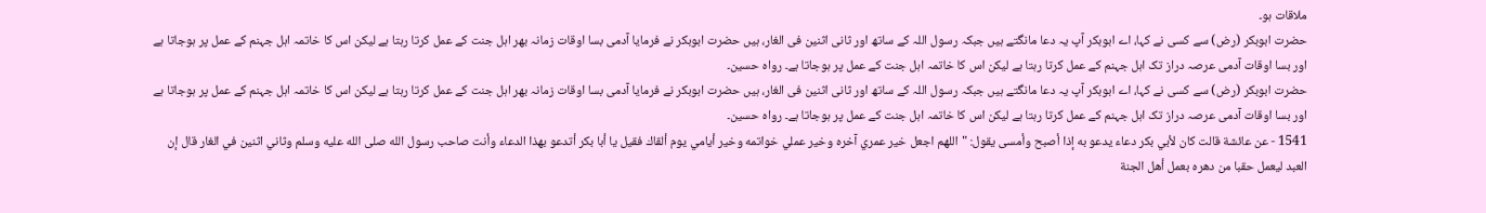ملاقات ہو۔
حضرت ابوبکر (رض) سے کسی نے کہا، اے ابوبکر آپ یہ دعا مانگتے ہیں جبکہ رسول اللہ کے ساتھ اور ثانی اثنین فی الغار، ہیں حضرت ابوبکر نے فرمایا آدمی بسا اوقات زمانہ بھر اہل جنت کے عمل کرتا رہتا ہے لیکن اس کا خاتمہ اہل جہنم کے عمل پر ہوجاتا ہے اور بسا اوقات آدمی عرصہ دراز تک اہل جہنم کے عمل کرتا رہتا ہے لیکن اس کا خاتمہ اہل جنت کے عمل پر ہوجاتا ہے۔ رواہ حسین۔
حضرت ابوبکر (رض) سے کسی نے کہا، اے ابوبکر آپ یہ دعا مانگتے ہیں جبکہ رسول اللہ کے ساتھ اور ثانی اثنین فی الغار، ہیں حضرت ابوبکر نے فرمایا آدمی بسا اوقات زمانہ بھر اہل جنت کے عمل کرتا رہتا ہے لیکن اس کا خاتمہ اہل جہنم کے عمل پر ہوجاتا ہے اور بسا اوقات آدمی عرصہ دراز تک اہل جہنم کے عمل کرتا رہتا ہے لیکن اس کا خاتمہ اہل جنت کے عمل پر ہوجاتا ہے۔ رواہ حسین۔
1541 - عن عائشة قالت كان لأبي بكر دعاء يدعو به إذا أصبح وأمسى يقول: "اللهم اجعل خير عمري آخره وخير عملي خواتمه وخير أيامي يوم ألقاك فقيل يا أبا بكر أتدعو بهذا الدعاء وأنت صاحب رسول الله صلى الله عليه وسلم وثاني اثنين في الغار قال إن العبد ليعمل حقبا من دهره بعمل أهل الجنة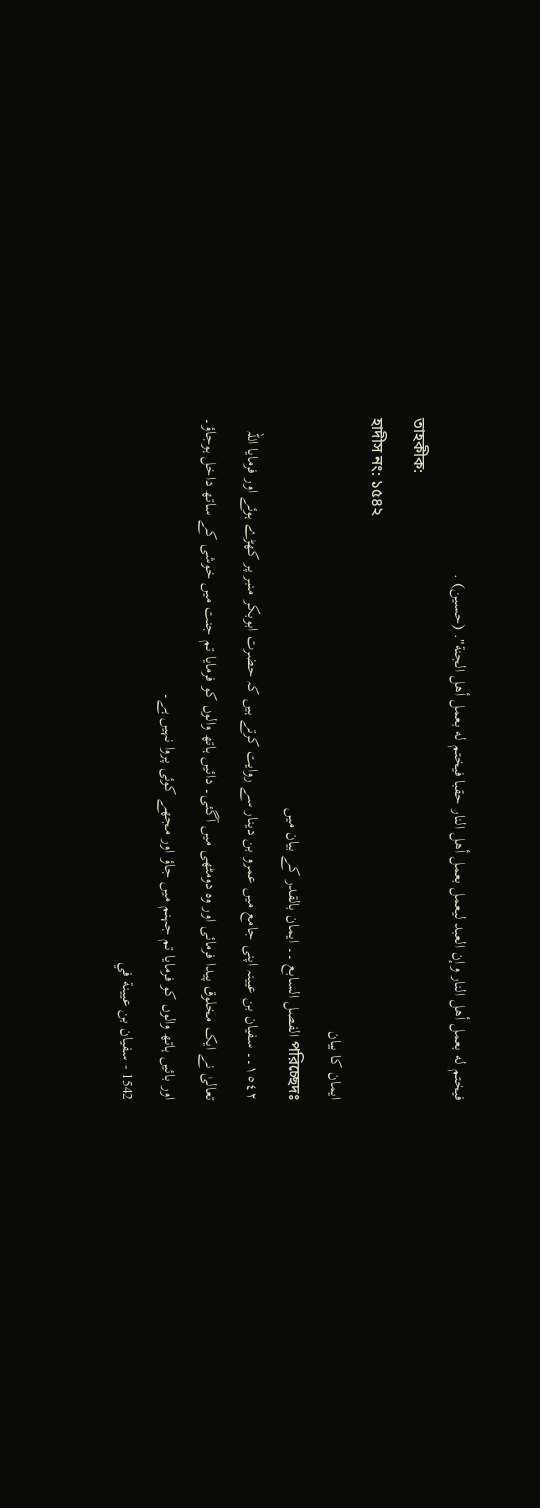فيختم له بعمل أهل النار وإن العبد ليعمل بعمل أهل النار حقبا فيختم له بعمل أهل الجنة". (حسين) .
তাহকীক:
হাদীস নং: ১৫৪২
ایمان کا بیان
পরিচ্ছেদঃ الفصل السابع ۔۔ ایمان بالقدر کے بیان میں
١٥٤٢۔۔ سفیان بن عیینہ اپنی جامع میں عمرو بن دینار سے روایت کرتے ہیں کہ حضرت ابوبکر منبر پر کھڑے ہوئے اور فرمایا اللہ تعالیٰ نے ایک مخلوق پیدا فرمائی اور وہ دومٹھی میں آگئی۔ دائیں ہاتھ والوں کو فرمایا تم جنت میں خوشی کے ساتھ داخل ہوجاؤ۔ اور بائیں ہاتھ والوں کو فرمایا تم جہنم میں جاؤ اور مجھے کوئی پروا نہیں ہے۔
1542 - سفيان بن عيينة في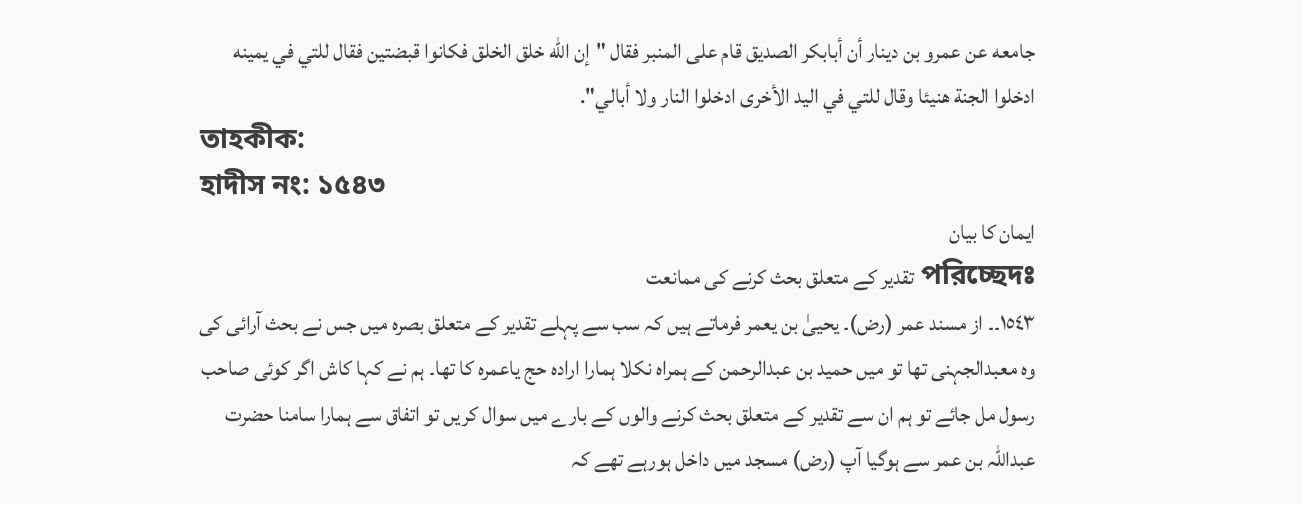جامعه عن عمرو بن دينار أن أبابكر الصديق قام على المنبر فقال "إن الله خلق الخلق فكانوا قبضتين فقال للتي في يمينه ادخلوا الجنة هنيئا وقال للتي في اليد الأخرى ادخلوا النار ولا أبالي".
তাহকীক:
হাদীস নং: ১৫৪৩
ایمان کا بیان
পরিচ্ছেদঃ تقدیر کے متعلق بحث کرنے کی ممانعت
١٥٤٣۔۔ از مسند عمر (رض)۔ یحییٰ بن یعمر فرماتے ہیں کہ سب سے پہلے تقدیر کے متعلق بصرہ میں جس نے بحث آرائی کی وہ معبدالجہنی تھا تو میں حمید بن عبدالرحمن کے ہمراہ نکلا ہمارا ارادہ حج یاعمرہ کا تھا۔ ہم نے کہا کاش اگر کوئی صاحب رسول مل جائے تو ہم ان سے تقدیر کے متعلق بحث کرنے والوں کے بارے میں سوال کریں تو اتفاق سے ہمارا سامنا حضرت عبداللہ بن عمر سے ہوگیا آپ (رض) مسجد میں داخل ہورہے تھے کہ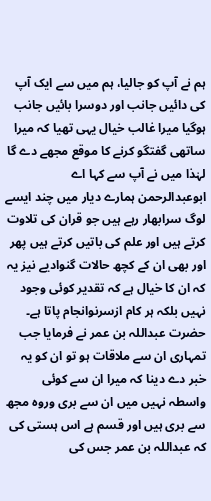ہم نے آپ کو جالیا، ہم میں سے ایک آپ کی دائیں جانب اور دوسرا بائیں جانب ہوگیا میرا غالب خیال یہی تھیا کہ میرا ساتھی گفتگو کرنے کا موقع مجھے دے گا لہٰذا میں نے آپ سے کہا اے ابوعبدالرحمن ہمارے دیار میں چند ایسے لوگ سرابھار رہے ہیں جو قران کی تلاوت کرتے ہیں اور علم کی باتیں کرتے ہیں پھر اور بھی ان کے کچھ حالات گنوادیے نیز یہ کہ ان کا خیال ہے کہ تقدیر کوئی وجود نہیں بلکہ ہر کام ازسرنوانجام پاتا ہے۔
حضرت عبداللہ بن عمر نے فرمایا جب تمہاری ان سے ملاقات ہو تو ان کو یہ خبر دے دینا کہ میرا ان سے کوئی واسطہ نہیں میں ان سے بری وروہ مجھ سے بری ہیں اور قسم ہے اس ہستی کی کہ عبداللہ بن عمر جس کی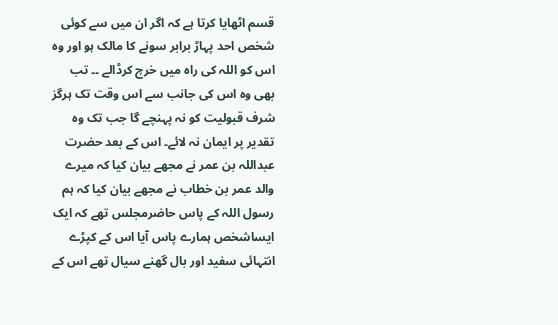قسم اٹھایا کرتا ہے کہ اگر ان میں سے کوئی شخص احد پہاڑ برابر سونے کا مالک ہو اور وہ اس کو اللہ کی راہ میں خرچ کرڈالے ۔۔ تب بھی وہ اس کی جانب سے اس وقت تک ہرگز شرف قبولیت کو نہ پہنچے گا جب تک وہ تقدیر پر ایمان نہ لائے۔ اس کے بعد حضرت عبداللہ بن عمر نے مجھے بیان کیا کہ میرے والد عمر بن خطاب نے مجھے بیان کیا کہ ہم رسول اللہ کے پاس حاضرمجلس تھے کہ ایک ایساشخص ہمارے پاس آیا اس کے کپڑے انتہائی سفید اور بال گھنے سیال تھے اس کے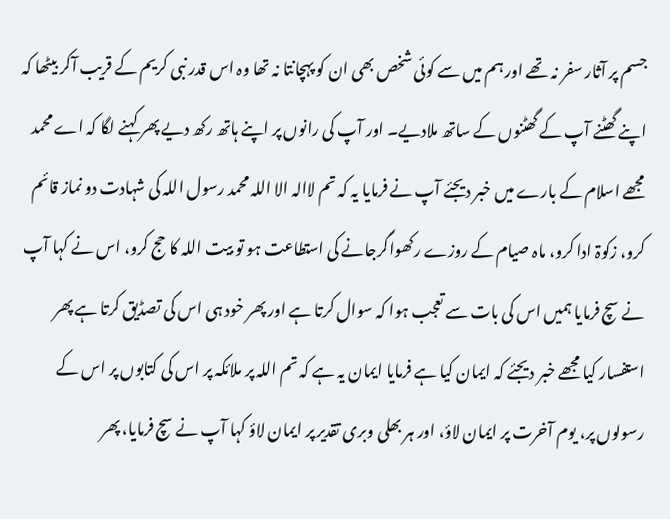جسم پر آثار سفر نہ تھے اور ہم میں سے کوئی شخص بھی ان کو پہچانتا نہ تھا وہ اس قدر نبی کریم کے قریب آکر بیٹھا کہ اپنے گھٹنے آپ کے گھٹنوں کے ساتھ ملادیے۔ اور آپ کی رانوں پر اپنے ہاتھ رکھ دیے پھر کہنے لگا کہ اے محمد مجھے اسلام کے بارے میں خبر دیجئے آپ نے فرمایا یہ کہ تم لاالہ الا اللہ محمد رسول اللہ کی شہادت دو نماز قائم کرو، زکوۃ ادا کرو، ماہ صیام کے روزے رکھواگرجانے کی استطاعت ہو تو بیت اللہ کا حج کرو، اس نے کہا آپ نے سچ فرمایا ہمیں اس کی بات سے تعجب ہوا کہ سوال کرتا ہے اور پھر خود ہی اس کی تصڈیق کرتا ہے پھر استفسار کیا مجھے خبر دیجئے کہ ایمان کیا ہے فرمایا ایمان یہ ہے کہ تم اللہ پر ملائکہ پر اس کی کتابوں پر اس کے رسولوں پر، یوم آخرت پر ایمان لاؤ، اور ہر بھلی وبری تقدیر پر ایمان لاؤ کہا آپ نے سچ فرمایا، پھر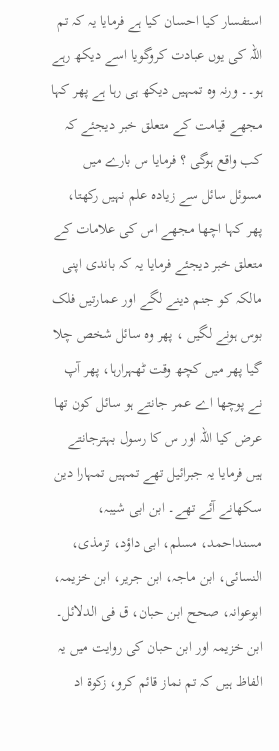استفسار کیا احسان کیا ہے فرمایا یہ کہ تم اللہ کی یوں عبادت کروگویا اسے دیکھ رہے ہو۔۔ ورنہ وہ تمہیں دیکھ ہی رہا ہے پھر کہا مجھے قیامت کے متعلق خبر دیجئے کہ کب واقع ہوگی ؟ فرمایا س بارے میں مسوئل سائل سے زیادہ علم نہیں رکھتا، پھر کہا اچھا مجھے اس کی علامات کے متعلق خبر دیجئے فرمایا یہ کہ باندی اپنی مالکہ کو جنم دینے لگے اور عمارتیں فلک بوس ہونے لگیں ، پھر وہ سائل شخص چلا گیا پھر میں کچھ وقت ٹھہرارہا، پھر آپ نے پوچھا اے عمر جانتے ہو سائل کون تھا عرض کیا اللہ اور س کا رسول بہترجانتے ہیں فرمایا یہ جبرائیل تھے تمہیں تمہارا دین سکھانے آئے تھے۔ ابن ابی شیبہ، مسنداحمد، مسلم، ابی داؤد، ترمذی، النسائی، ابن ماجہ، ابن جریر، ابن خزیمہ، ابوعوانہ، صحح ابن حبان، ق فی الدلائل۔
ابن خزیمہ اور ابن حبان کی روایت میں یہ الفاظ ہیں کہ تم نماز قائم کرو، زکوۃ اد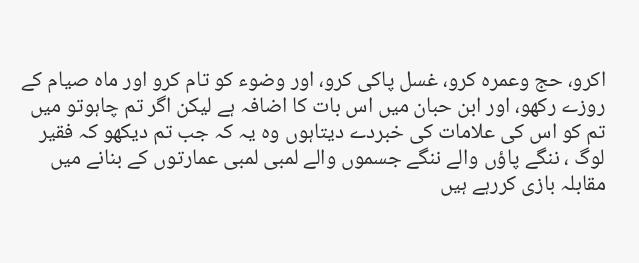اکرو، حج وعمرہ کرو، غسل پاکی کرو، اور وضوء کو تام کرو اور ماہ صیام کے روزے رکھو، اور ابن حبان میں اس بات کا اضافہ ہے لیکن اگر تم چاہوتو میں تم کو اس کی علامات کی خبردے دیتاہوں وہ یہ کہ جب تم دیکھو کہ فقیر لوگ ، ننگے پاؤں والے ننگے جسموں والے لمبی لمبی عمارتوں کے بنانے میں مقابلہ بازی کررہے ہیں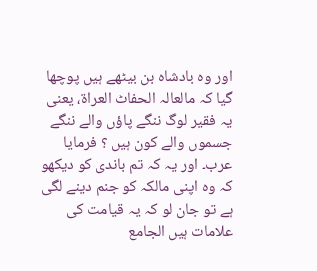اور وہ بادشاہ بن بیٹھے ہیں پوچھا گیا کہ مالعالہ الحفاٹ العراۃ، یعنی یہ فقیر لوگ ننگے پاؤں والے ننگے جسموں والے کون ہیں ؟ فرمایا عرب۔ اور یہ کہ تم باندی کو دیکھو کہ وہ اپنی مالکہ کو جنم دینے لگی ہے تو جان لو کہ یہ قیامت کی علامات ہیں الجامع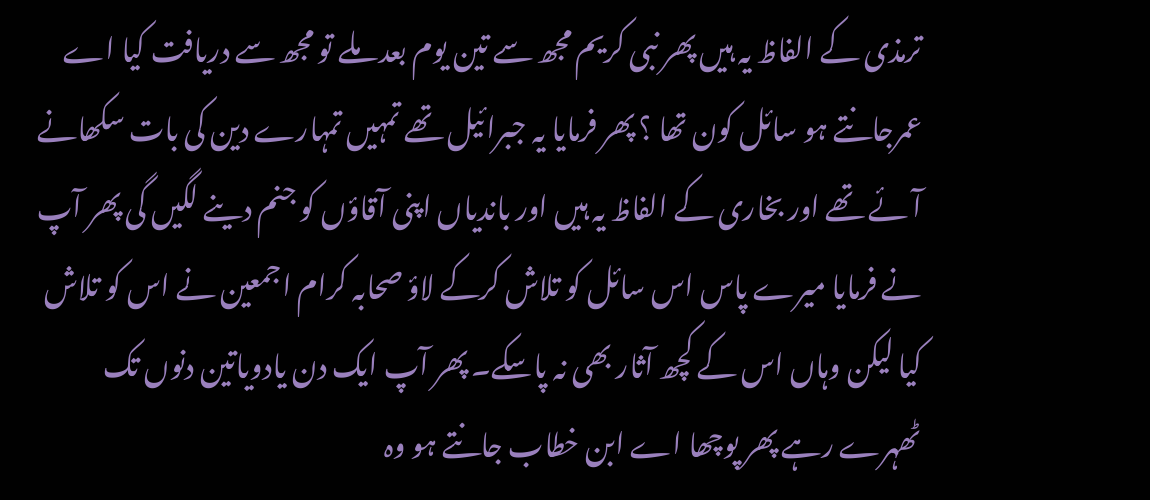ترمذی کے الفاظ یہ ہیں پھر نبی کریم مجھ سے تین یوم بعد ملے تو مجھ سے دریافت کیا اے عمرجانتے ہو سائل کون تھا ؟ پھر فرمایا یہ جبرائیل تھے تمہیں تمہارے دین کی بات سکھانے آئے تھے اور بخاری کے الفاظ یہ ہیں اور باندیاں اپنی آقاؤں کو جنم دینے لگیں گی پھر آپ نے فرمایا میرے پاس اس سائل کو تلاش کرکے لاؤ صحابہ کرام اجمعین نے اس کو تلاش کیا لیکن وہاں اس کے کچھ آثار بھی نہ پاسکے۔ پھر آپ ایک دن یادویاتین دنوں تک ٹھہرے رہے پھر پوچھا اے ابن خطاب جانتے ہو وہ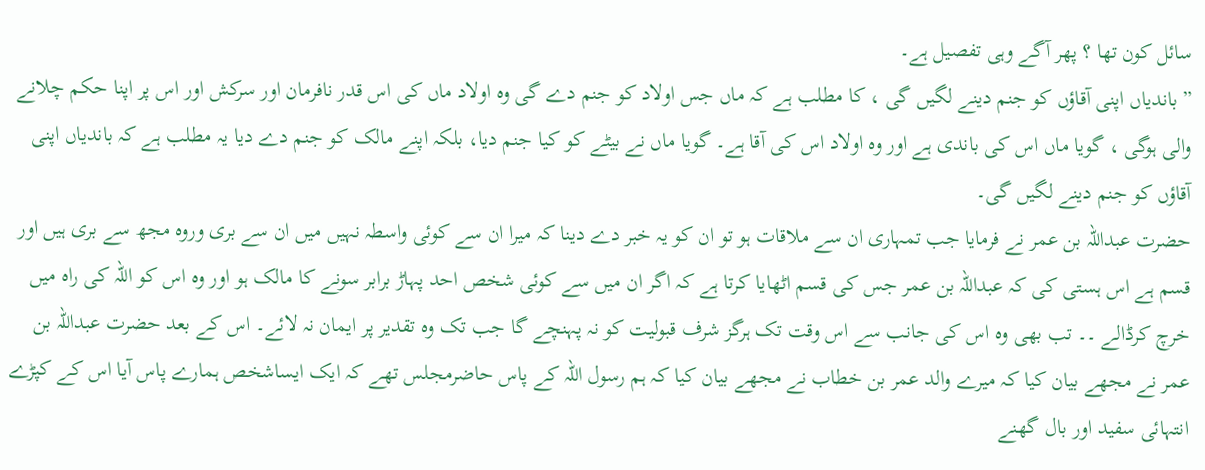سائل کون تھا ؟ پھر آگے وہی تفصیل ہے۔
” باندیاں اپنی آقاؤں کو جنم دینے لگیں گی ، کا مطلب ہے کہ ماں جس اولاد کو جنم دے گی وہ اولاد ماں کی اس قدر نافرمان اور سرکش اور اس پر اپنا حکم چلانے والی ہوگی ، گویا ماں اس کی باندی ہے اور وہ اولاد اس کی آقا ہے۔ گویا ماں نے بیٹے کو کیا جنم دیا، بلکہ اپنے مالک کو جنم دے دیا یہ مطلب ہے کہ باندیاں اپنی آقاؤں کو جنم دینے لگیں گی۔
حضرت عبداللہ بن عمر نے فرمایا جب تمہاری ان سے ملاقات ہو تو ان کو یہ خبر دے دینا کہ میرا ان سے کوئی واسطہ نہیں میں ان سے بری وروہ مجھ سے بری ہیں اور قسم ہے اس ہستی کی کہ عبداللہ بن عمر جس کی قسم اٹھایا کرتا ہے کہ اگر ان میں سے کوئی شخص احد پہاڑ برابر سونے کا مالک ہو اور وہ اس کو اللہ کی راہ میں خرچ کرڈالے ۔۔ تب بھی وہ اس کی جانب سے اس وقت تک ہرگز شرف قبولیت کو نہ پہنچے گا جب تک وہ تقدیر پر ایمان نہ لائے۔ اس کے بعد حضرت عبداللہ بن عمر نے مجھے بیان کیا کہ میرے والد عمر بن خطاب نے مجھے بیان کیا کہ ہم رسول اللہ کے پاس حاضرمجلس تھے کہ ایک ایساشخص ہمارے پاس آیا اس کے کپڑے انتہائی سفید اور بال گھنے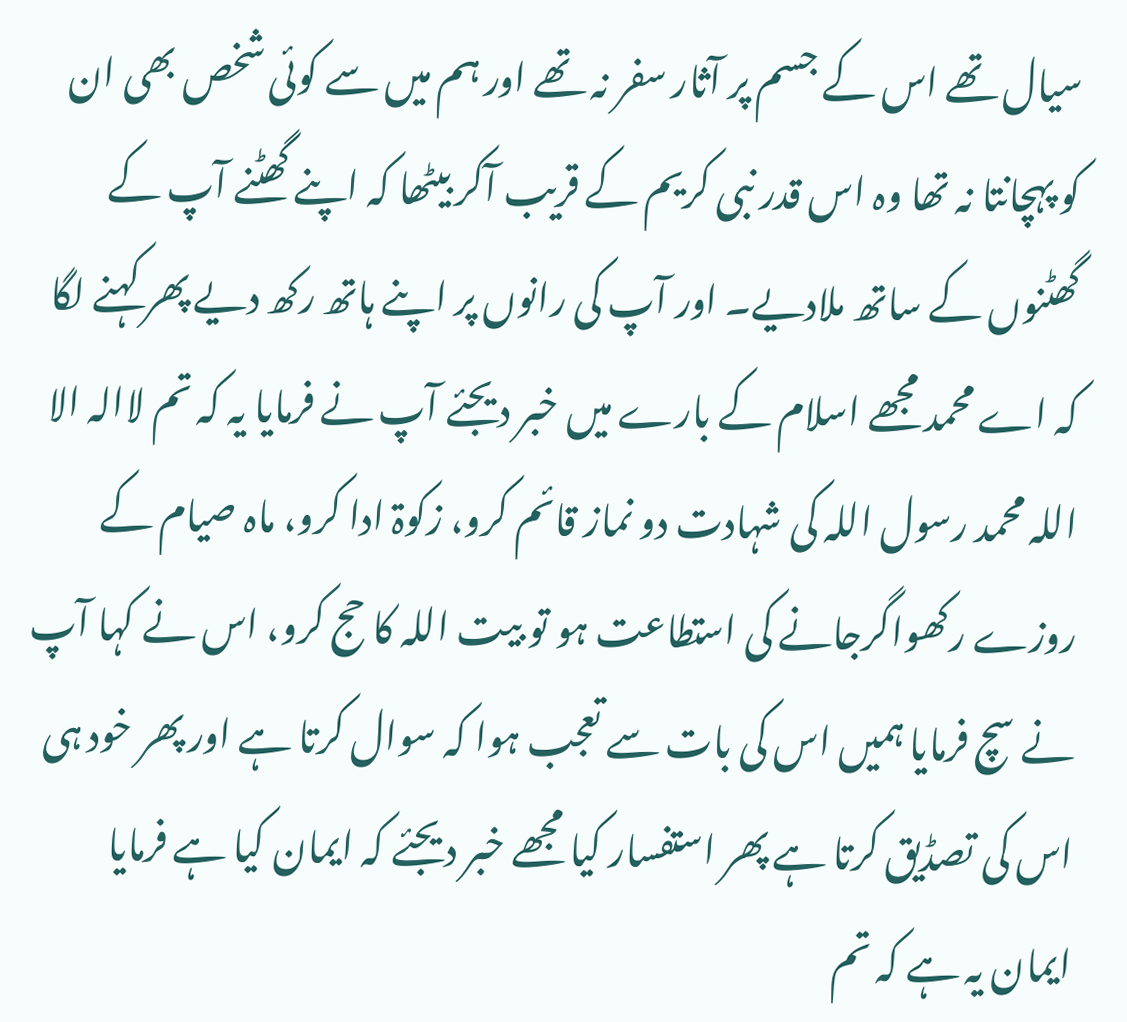سیال تھے اس کے جسم پر آثار سفر نہ تھے اور ہم میں سے کوئی شخص بھی ان کو پہچانتا نہ تھا وہ اس قدر نبی کریم کے قریب آکر بیٹھا کہ اپنے گھٹنے آپ کے گھٹنوں کے ساتھ ملادیے۔ اور آپ کی رانوں پر اپنے ہاتھ رکھ دیے پھر کہنے لگا کہ اے محمد مجھے اسلام کے بارے میں خبر دیجئے آپ نے فرمایا یہ کہ تم لاالہ الا اللہ محمد رسول اللہ کی شہادت دو نماز قائم کرو، زکوۃ ادا کرو، ماہ صیام کے روزے رکھواگرجانے کی استطاعت ہو تو بیت اللہ کا حج کرو، اس نے کہا آپ نے سچ فرمایا ہمیں اس کی بات سے تعجب ہوا کہ سوال کرتا ہے اور پھر خود ہی اس کی تصڈیق کرتا ہے پھر استفسار کیا مجھے خبر دیجئے کہ ایمان کیا ہے فرمایا ایمان یہ ہے کہ تم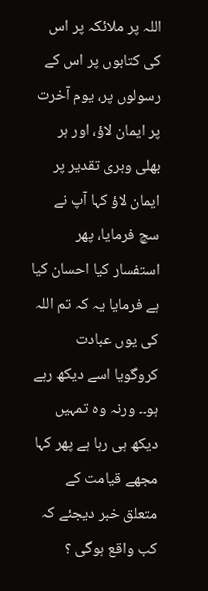اللہ پر ملائکہ پر اس کی کتابوں پر اس کے رسولوں پر، یوم آخرت پر ایمان لاؤ، اور ہر بھلی وبری تقدیر پر ایمان لاؤ کہا آپ نے سچ فرمایا، پھر استفسار کیا احسان کیا ہے فرمایا یہ کہ تم اللہ کی یوں عبادت کروگویا اسے دیکھ رہے ہو۔۔ ورنہ وہ تمہیں دیکھ ہی رہا ہے پھر کہا مجھے قیامت کے متعلق خبر دیجئے کہ کب واقع ہوگی ؟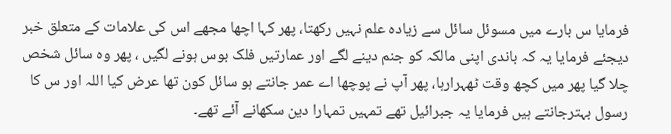فرمایا س بارے میں مسوئل سائل سے زیادہ علم نہیں رکھتا، پھر کہا اچھا مجھے اس کی علامات کے متعلق خبر دیجئے فرمایا یہ کہ باندی اپنی مالکہ کو جنم دینے لگے اور عمارتیں فلک بوس ہونے لگیں ، پھر وہ سائل شخص چلا گیا پھر میں کچھ وقت ٹھہرارہا، پھر آپ نے پوچھا اے عمر جانتے ہو سائل کون تھا عرض کیا اللہ اور س کا رسول بہترجانتے ہیں فرمایا یہ جبرائیل تھے تمہیں تمہارا دین سکھانے آئے تھے۔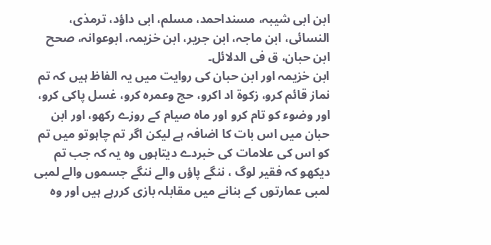ابن ابی شیبہ، مسنداحمد، مسلم، ابی داؤد، ترمذی، النسائی، ابن ماجہ، ابن جریر، ابن خزیمہ، ابوعوانہ، صحح ابن حبان، ق فی الدلائل۔
ابن خزیمہ اور ابن حبان کی روایت میں یہ الفاظ ہیں کہ تم نماز قائم کرو، زکوۃ اد اکرو، حج وعمرہ کرو، غسل پاکی کرو، اور وضوء کو تام کرو اور ماہ صیام کے روزے رکھو، اور ابن حبان میں اس بات کا اضافہ ہے لیکن اگر تم چاہوتو میں تم کو اس کی علامات کی خبردے دیتاہوں وہ یہ کہ جب تم دیکھو کہ فقیر لوگ ، ننگے پاؤں والے ننگے جسموں والے لمبی لمبی عمارتوں کے بنانے میں مقابلہ بازی کررہے ہیں اور وہ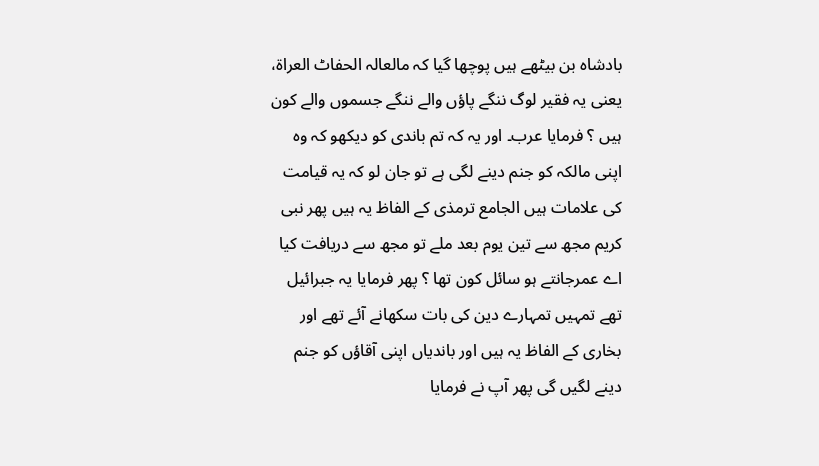بادشاہ بن بیٹھے ہیں پوچھا گیا کہ مالعالہ الحفاٹ العراۃ، یعنی یہ فقیر لوگ ننگے پاؤں والے ننگے جسموں والے کون ہیں ؟ فرمایا عرب۔ اور یہ کہ تم باندی کو دیکھو کہ وہ اپنی مالکہ کو جنم دینے لگی ہے تو جان لو کہ یہ قیامت کی علامات ہیں الجامع ترمذی کے الفاظ یہ ہیں پھر نبی کریم مجھ سے تین یوم بعد ملے تو مجھ سے دریافت کیا اے عمرجانتے ہو سائل کون تھا ؟ پھر فرمایا یہ جبرائیل تھے تمہیں تمہارے دین کی بات سکھانے آئے تھے اور بخاری کے الفاظ یہ ہیں اور باندیاں اپنی آقاؤں کو جنم دینے لگیں گی پھر آپ نے فرمایا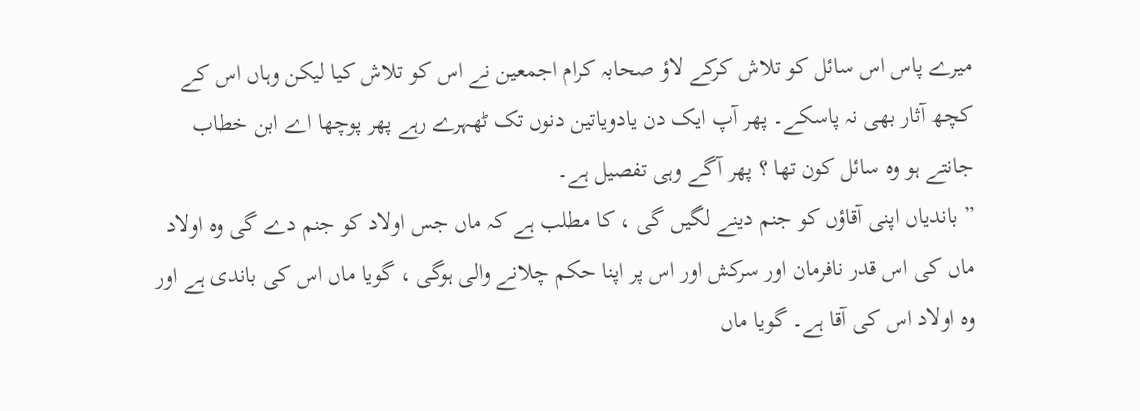میرے پاس اس سائل کو تلاش کرکے لاؤ صحابہ کرام اجمعین نے اس کو تلاش کیا لیکن وہاں اس کے کچھ آثار بھی نہ پاسکے۔ پھر آپ ایک دن یادویاتین دنوں تک ٹھہرے رہے پھر پوچھا اے ابن خطاب جانتے ہو وہ سائل کون تھا ؟ پھر آگے وہی تفصیل ہے۔
” باندیاں اپنی آقاؤں کو جنم دینے لگیں گی ، کا مطلب ہے کہ ماں جس اولاد کو جنم دے گی وہ اولاد ماں کی اس قدر نافرمان اور سرکش اور اس پر اپنا حکم چلانے والی ہوگی ، گویا ماں اس کی باندی ہے اور وہ اولاد اس کی آقا ہے۔ گویا ماں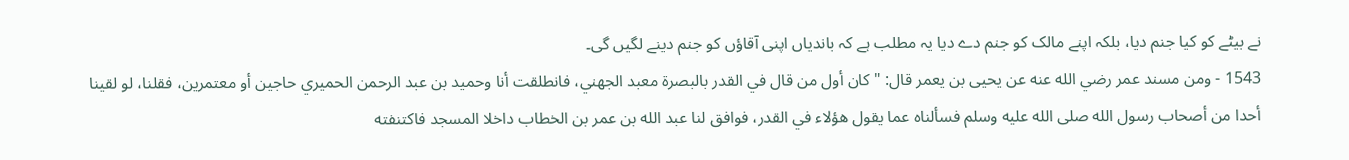نے بیٹے کو کیا جنم دیا، بلکہ اپنے مالک کو جنم دے دیا یہ مطلب ہے کہ باندیاں اپنی آقاؤں کو جنم دینے لگیں گی۔
1543 - ومن مسند عمر رضي الله عنه عن يحيى بن يعمر قال: "كان أول من قال في القدر بالبصرة معبد الجهني، فانطلقت أنا وحميد بن عبد الرحمن الحميري حاجين أو معتمرين، فقلنا، لو لقينا أحدا من أصحاب رسول الله صلى الله عليه وسلم فسألناه عما يقول هؤلاء في القدر، فوافق لنا عبد الله بن عمر بن الخطاب داخلا المسجد فاكتنفته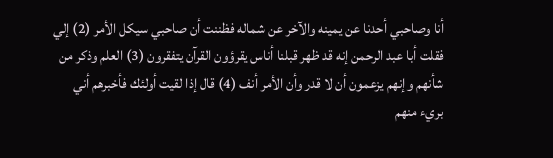أنا وصاحبي أحدنا عن يمينه والآخر عن شماله فظننت أن صاحبي سيكل الأمر (2) إلي فقلت أبا عبد الرحمن إنه قد ظهر قبلنا أناس يقرؤون القرآن يتفقرون (3) العلم وذكر من شأنهم وإنهم يزعمون أن لا قدر وأن الأمر أنف (4) قال إذا لقيت أولئك فأخبرهم أني بريء منهم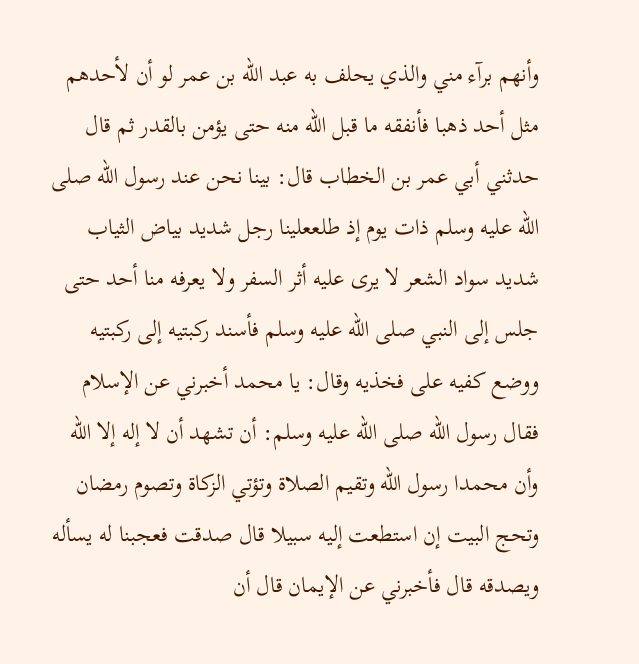وأنهم برآء مني والذي يحلف به عبد الله بن عمر لو أن لأحدهم مثل أحد ذهبا فأنفقه ما قبل الله منه حتى يؤمن بالقدر ثم قال حدثني أبي عمر بن الخطاب قال: بينا نحن عند رسول الله صلى الله عليه وسلم ذات يوم إذ طلععلينا رجل شديد بياض الثياب شديد سواد الشعر لا يرى عليه أثر السفر ولا يعرفه منا أحد حتى جلس إلى النبي صلى الله عليه وسلم فأسند ركبتيه إلى ركبتيه ووضع كفيه على فخذيه وقال: يا محمد أخبرني عن الإسلام فقال رسول الله صلى الله عليه وسلم: أن تشهد أن لا إله إلا الله وأن محمدا رسول الله وتقيم الصلاة وتؤتي الزكاة وتصوم رمضان وتحج البيت إن استطعت إليه سبيلا قال صدقت فعجبنا له يسأله ويصدقه قال فأخبرني عن الإيمان قال أن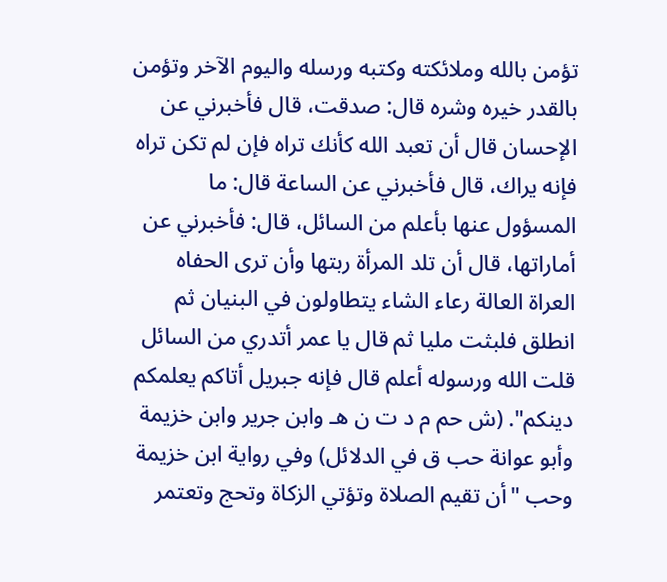تؤمن بالله وملائكته وكتبه ورسله واليوم الآخر وتؤمن بالقدر خيره وشره قال: صدقت، قال فأخبرني عن الإحسان قال أن تعبد الله كأنك تراه فإن لم تكن تراه فإنه يراك، قال فأخبرني عن الساعة قال: ما المسؤول عنها بأعلم من السائل، قال: فأخبرني عن أماراتها، قال أن تلد المرأة ربتها وأن ترى الحفاه العراة العالة رعاء الشاء يتطاولون في البنيان ثم انطلق فلبثت مليا ثم قال يا عمر أتدري من السائل قلت الله ورسوله أعلم قال فإنه جبريل أتاكم يعلمكم دينكم". (ش حم م د ت ن هـ وابن جرير وابن خزيمة وأبو عوانة حب ق في الدلائل) وفي رواية ابن خزيمة وحب "أن تقيم الصلاة وتؤتي الزكاة وتحج وتعتمر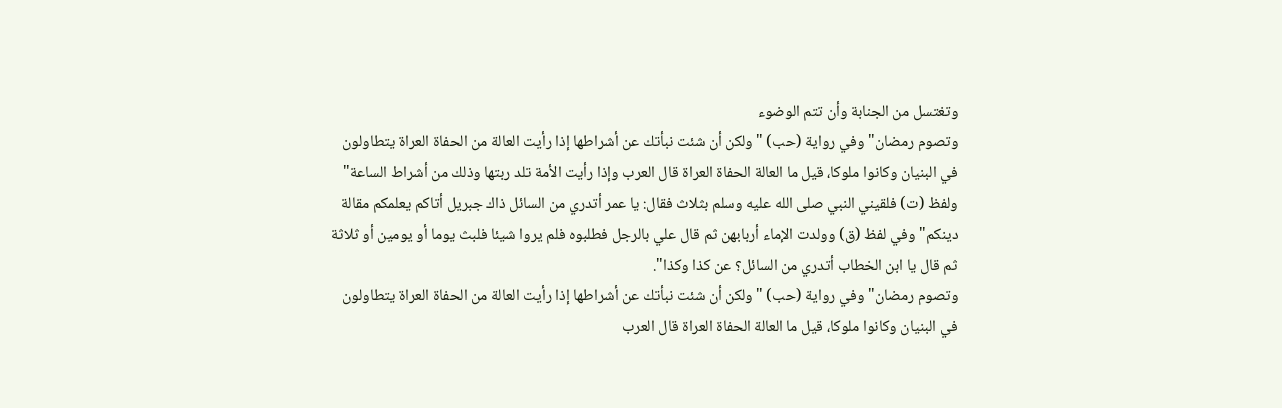وتغتسل من الجنابة وأن تتم الوضوء
وتصوم رمضان" وفي رواية (حب) "ولكن أن شئت نبأتك عن أشراطها إذا رأيت العالة من الحفاة العراة يتطاولون في البنيان وكانوا ملوكا، قيل ما العالة الحفاة العراة قال العرب وإذا رأيت الأمة تلد ربتها وذلك من أشراط الساعة" ولفظ (ت) فلقيني النبي صلى الله عليه وسلم بثلاث فقال: يا عمر أتدري من السائل ذاك جبريل أتاكم يعلمكم مقالة دينكم" وفي لفظ (ق) وولدت الإماء أربابهن ثم قال علي بالرجل فطلبوه فلم يروا شيئا فلبث يوما أو يومين أو ثلاثة ثم قال يا ابن الخطاب أتدري من السائل؟ عن كذا وكذا".
وتصوم رمضان" وفي رواية (حب) "ولكن أن شئت نبأتك عن أشراطها إذا رأيت العالة من الحفاة العراة يتطاولون في البنيان وكانوا ملوكا، قيل ما العالة الحفاة العراة قال العرب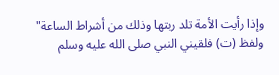وإذا رأيت الأمة تلد ربتها وذلك من أشراط الساعة" ولفظ (ت) فلقيني النبي صلى الله عليه وسلم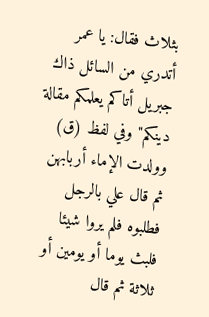بثلاث فقال: يا عمر أتدري من السائل ذاك جبريل أتاكم يعلمكم مقالة دينكم" وفي لفظ (ق) وولدت الإماء أربابهن ثم قال علي بالرجل فطلبوه فلم يروا شيئا فلبث يوما أو يومين أو ثلاثة ثم قال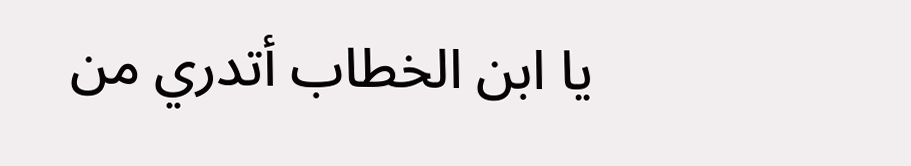يا ابن الخطاب أتدري من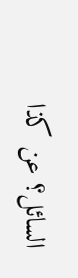السائل؟ عن كذا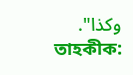وكذا".
তাহকীক: